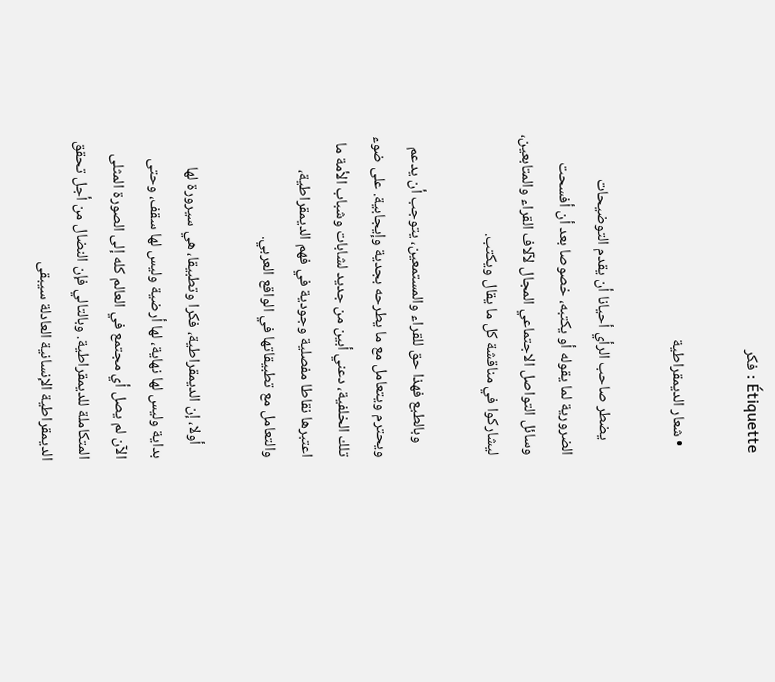Étiquette : فكر

  • شعار الديمقراطية

    يضطر صاحب الرأي أحيانا أن يقدم التوضيحات الضرورية لما يقوله أو يكتبه، خصوصا بعد أن أفسحت وسائل التواصل الاجتماعي المجال لآلاف القراء والمتابعين، ليشاركوا في مناقشة كل ما يقال ويكتب.

    وبالطبع فهذا حق للقراء والمستمعين، يتوجب أن يدعم ويحترم ويتعامل مع ما يطرحه بجدية وإيجابية. على ضوء تلك الخلفية، دعني أبين من جديد لشابات وشباب الأمة ما اعتبرها نقاطا مفصلية وجودية في فهم الديمقراطية، والتعامل مع تطبيقاتها في الواقع العربي.

    أولا، إن الديمقراطية، فكرا وتطبيقا، هي سيرورة لها بداية وليس لها نهاية، لها أرضية وليس لها سقف، وحتى الآن لم يصل أي مجتمع في العالم كله إلى الصورة المثلى المتكاملة للديمقراطية. وبالتالي فإن النضال من أجل تحقق الديمقراطية الإنسانية العادلة سيبقى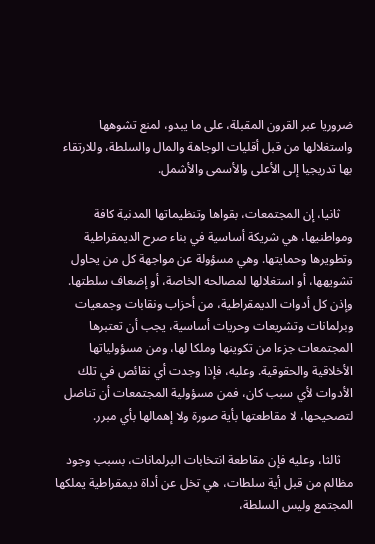ضروريا عبر القرون المقبلة، على ما يبدو، لمنع تشوهها واستغلالها من قبل أقليات الوجاهة والمال والسلطة، وللارتقاء بها تدريجيا إلى الأعلى والأسمى والأشمل.

    ثانيا، إن المجتمعات، بقواها وتنظيماتها المدنية كافة ومواطنيها، هي شريكة أساسية في بناء صرح الديمقراطية وتطويرها وحمايتها. وهي مسؤولة عن مواجهة كل من يحاول تشويهها، أو استغلالها لمصالحه الخاصة، أو إضعاف سلطتها. وإذن كل أدوات الديمقراطية، من أحزاب ونقابات وجمعيات وبرلمانات وتشريعات وحريات أساسية، يجب أن تعتبرها المجتمعات جزءا من تكوينها وملكا لها، ومن مسؤولياتها الأخلاقية والحقوقية. وعليه، فإذا وجدت أي نقائص في تلك الأدوات لأي سبب كان، فمن مسؤولية المجتمعات أن تناضل لتصحيحها، لا مقاطعتها بأية صورة ولا إهمالها بأي مبرر.

    ثالثا، وعليه فإن مقاطعة انتخابات البرلمانات، بسبب وجود مظالم من قبل أية سلطات، هي تخل عن أداة ديمقراطية يملكها المجتمع وليس السلطة،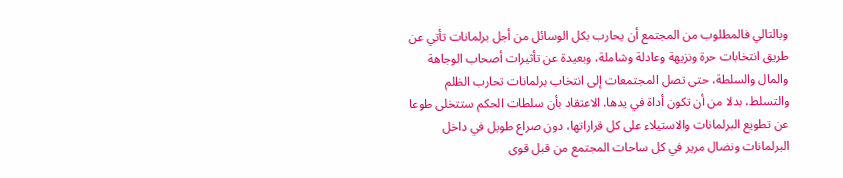وبالتالي فالمطلوب من المجتمع أن يحارب بكل الوسائل من أجل برلمانات تأتي عن طريق انتخابات حرة ونزيهة وعادلة وشاملة، وبعيدة عن تأثيرات أصحاب الوجاهة والمال والسلطة، حتى تصل المجتمعات إلى انتخاب برلمانات تحارب الظلم والتسلط، بدلا من أن تكون أداة في يدها. الاعتقاد بأن سلطات الحكم ستتخلى طوعا عن تطويع البرلمانات والاستيلاء على كل قراراتها، دون صراع طويل في داخل البرلمانات ونضال مرير في كل ساحات المجتمع من قبل قوى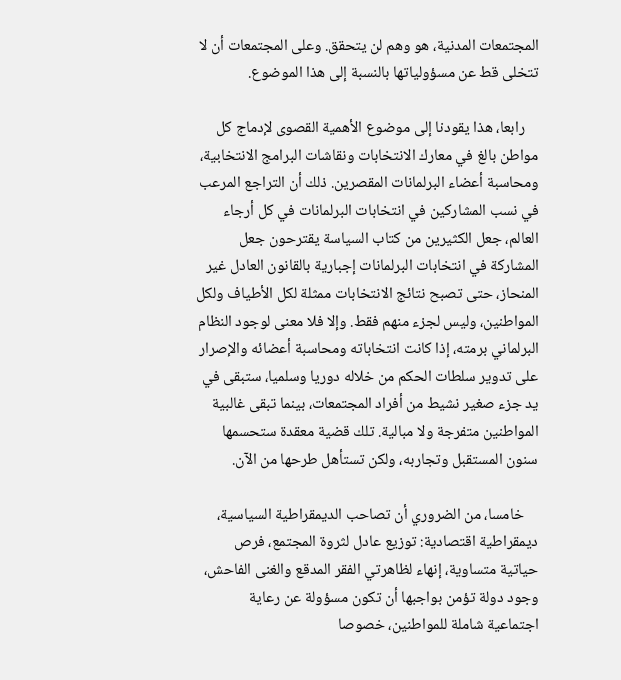المجتمعات المدنية، هو وهم لن يتحقق. وعلى المجتمعات أن لا تتخلى قط عن مسؤولياتها بالنسبة إلى هذا الموضوع.

    رابعا، هذا يقودنا إلى موضوع الأهمية القصوى لإدماج كل مواطن بالغ في معارك الانتخابات ونقاشات البرامج الانتخابية، ومحاسبة أعضاء البرلمانات المقصرين. ذلك أن التراجع المرعب في نسب المشاركين في انتخابات البرلمانات في كل أرجاء العالم، جعل الكثيرين من كتاب السياسة يقترحون جعل المشاركة في انتخابات البرلمانات إجبارية بالقانون العادل غير المنحاز، حتى تصبح نتائج الانتخابات ممثلة لكل الأطياف ولكل المواطنين، وليس لجزء منهم فقط. وإلا فلا معنى لوجود النظام البرلماني برمته، إذا كانت انتخاباته ومحاسبة أعضائه والإصرار على تدوير سلطات الحكم من خلاله دوريا وسلميا، ستبقى في يد جزء صغير نشيط من أفراد المجتمعات، بينما تبقى غالبية المواطنين متفرجة ولا مبالية. تلك قضية معقدة ستحسمها سنون المستقبل وتجاربه، ولكن تستأهل طرحها من الآن.

    خامسا، من الضروري أن تصاحب الديمقراطية السياسية، ديمقراطية اقتصادية: توزيع عادل لثروة المجتمع، فرص حياتية متساوية، إنهاء لظاهرتي الفقر المدقع والغنى الفاحش، وجود دولة تؤمن بواجبها أن تكون مسؤولة عن رعاية اجتماعية شاملة للمواطنين، خصوصا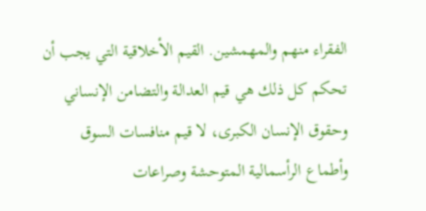الفقراء منهم والمهمشين. القيم الأخلاقية التي يجب أن تحكم كل ذلك هي قيم العدالة والتضامن الإنساني وحقوق الإنسان الكبرى، لا قيم منافسات السوق وأطماع الرأسمالية المتوحشة وصراعات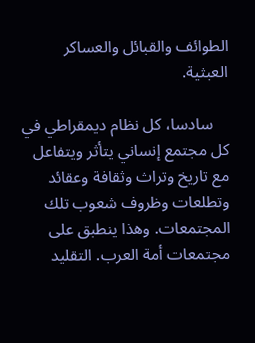الطوائف والقبائل والعساكر العبثية.

    سادسا، كل نظام ديمقراطي في كل مجتمع إنساني يتأثر ويتفاعل مع تاريخ وتراث وثقافة وعقائد وتطلعات وظروف شعوب تلك المجتمعات. وهذا ينطبق على مجتمعات أمة العرب. التقليد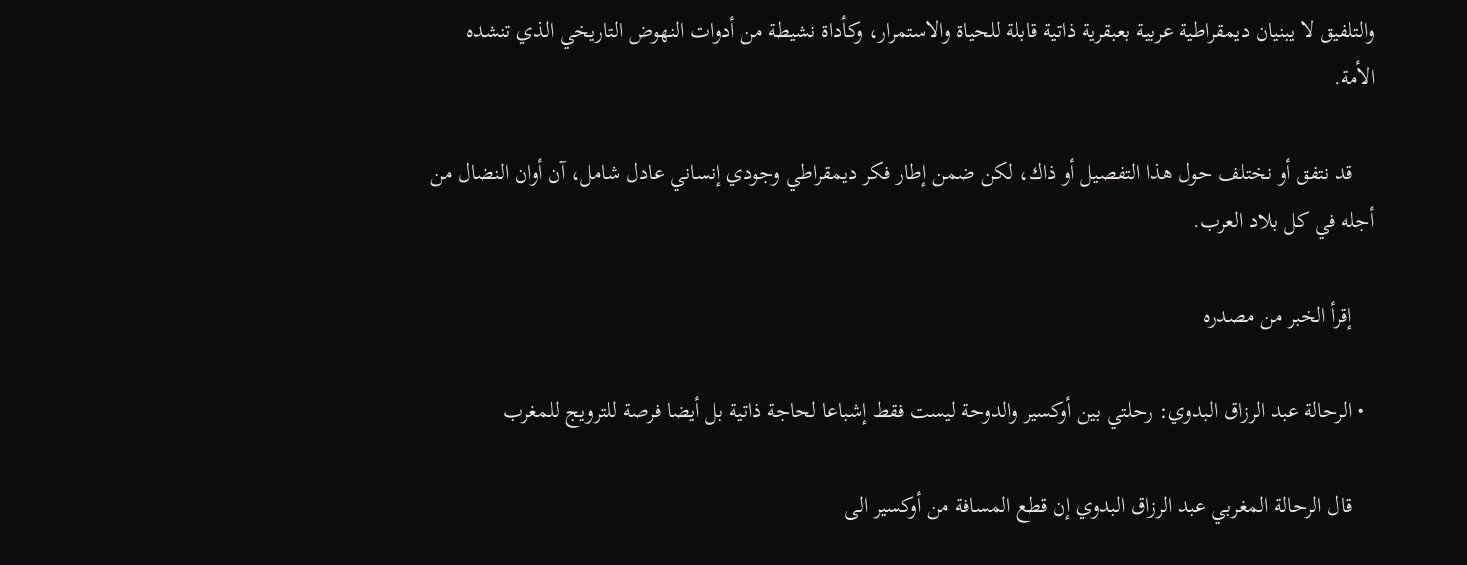والتلفيق لا يبنيان ديمقراطية عربية بعبقرية ذاتية قابلة للحياة والاستمرار، وكأداة نشيطة من أدوات النهوض التاريخي الذي تنشده الأمة.

    قد نتفق أو نختلف حول هذا التفصيل أو ذاك، لكن ضمن إطار فكر ديمقراطي وجودي إنساني عادل شامل، آن أوان النضال من أجله في كل بلاد العرب.

    إقرأ الخبر من مصدره

  • الرحالة عبد الرزاق البدوي: رحلتي بين أوكسير والدوحة ليست فقط إشباعا لحاجة ذاتية بل أيضا فرصة للترويج للمغرب

    قال الرحالة المغربي عبد الرزاق البدوي إن قطع المسافة من أوكسير الى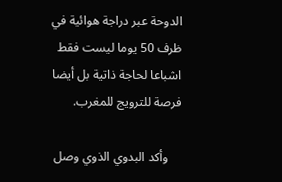الدوحة عبر دراجة هوائية في ظرف 50 يوما ليست فقط اشباعا لحاجة ذاتية بل أيضا فرصة للترويج للمغرب.

    وأكد البدوي الذوي وصل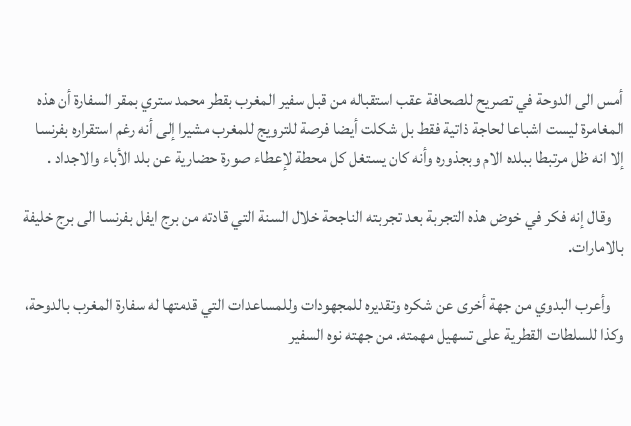أمس الى الدوحة في تصريح للصحافة عقب استقباله من قبل سفير المغرب بقطر محمد ستري بمقر السفارة أن هذه المغامرة ليست اشباعا لحاجة ذاتية فقط بل شكلت أيضا فرصة للترويج للمغرب مشيرا إلى أنه رغم استقراره بفرنسا إلا انه ظل مرتبطا ببلده الام وبجذوره وأنه كان يستغل كل محطة لإعطاء صورة حضارية عن بلد الأباء والاجداد .

    وقال إنه فكر في خوض هذه التجربة بعد تجربته الناجحة خلال السنة التي قادته من برج ايفل بفرنسا الى برج خليفة بالامارات.

    وأعرب البدوي من جهة أخرى عن شكره وتقديره للمجهودات وللمساعدات التي قدمتها له سفارة المغرب بالدوحة، وكذا للسلطات القطرية على تسهيل مهمته. من جهته نوه السفير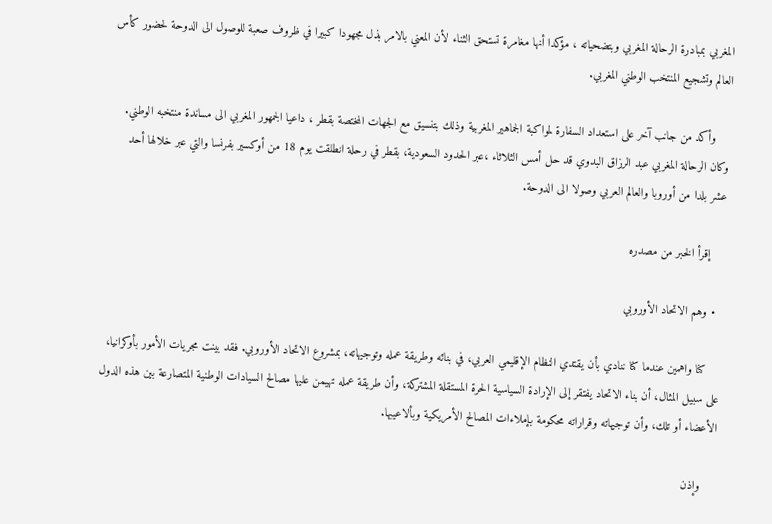المغربي بمبادرة الرحالة المغربي وبتضحياته ، مؤكدا أنها مغامرة تستحق الثناء لأن المعني بالامر بذل مجهودا كبيرا في ظروف صعبة للوصول الى الدوحة لحضور كأس العالم وتشجيع المنتخب الوطني المغربي.

    وأكد من جانب آخر على استعداد السفارة لمواكبة الجماهير المغربية وذلك بتنسيق مع الجهات المختصة بقطر ، داعيا الجمهور المغربي الى مساندة منتخبه الوطني. وكان الرحالة المغربي عبد الرزاق البدوي قد حل أمس الثلاثاء ،عبر الحدود السعودية، بقطر في رحلة انطلقت يوم 18 من أوكسير بفرنسا والتي عبر خلالها أحد عشر بلدا من أوروبا والعالم العربي وصولا الى الدوحة.

    إقرأ الخبر من مصدره

  • وهم الاتحاد الأوروبي

    كنا واهمين عندما كنا ننادي بأن يقتدي النظام الإقليمي العربي، في بنائه وطريقة عمله وتوجيهاته، بمشروع الاتحاد الأوروبي. فقد بينت مجريات الأمور بأوكرانيا، على سبيل المثال، أن بناء الاتحاد يفتقر إلى الإرادة السياسية الحرة المستقلة المشتركة، وأن طريقة عمله تهيمن عليها مصالح السيادات الوطنية المتصارعة بين هذه الدول الأعضاء أو تلك، وأن توجيهاته وقراراته محكومة بإملاءات المصالح الأمريكية وبألاعيبها.

    وإذن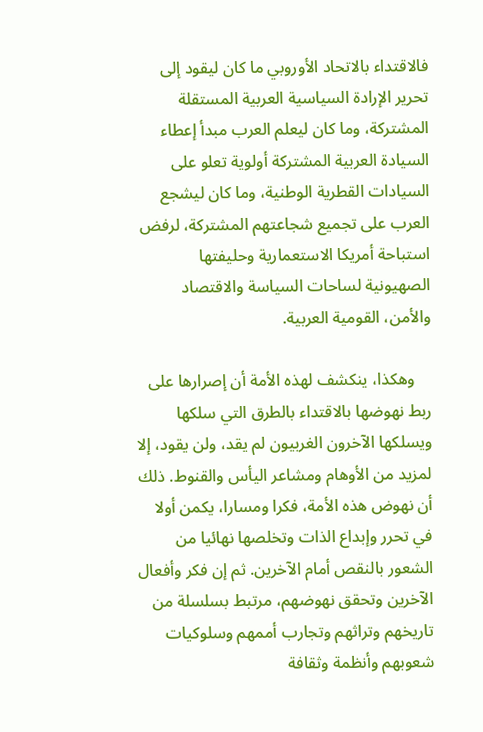فالاقتداء بالاتحاد الأوروبي ما كان ليقود إلى تحرير الإرادة السياسية العربية المستقلة المشتركة، وما كان ليعلم العرب مبدأ إعطاء السيادة العربية المشتركة أولوية تعلو على السيادات القطرية الوطنية، وما كان ليشجع العرب على تجميع شجاعتهم المشتركة، لرفض استباحة أمريكا الاستعمارية وحليفتها الصهيونية لساحات السياسة والاقتصاد والأمن، القومية العربية.

    وهكذا، ينكشف لهذه الأمة أن إصرارها على ربط نهوضها بالاقتداء بالطرق التي سلكها ويسلكها الآخرون الغربيون لم يقد، ولن يقود، إلا لمزيد من الأوهام ومشاعر اليأس والقنوط. ذلك أن نهوض هذه الأمة، فكرا ومسارا، يكمن أولا في تحرر وإبداع الذات وتخلصها نهائيا من الشعور بالنقص أمام الآخرين. ثم إن فكر وأفعال الآخرين وتحقق نهوضهم، مرتبط بسلسلة من تاريخهم وتراثهم وتجارب أممهم وسلوكيات شعوبهم وأنظمة وثقافة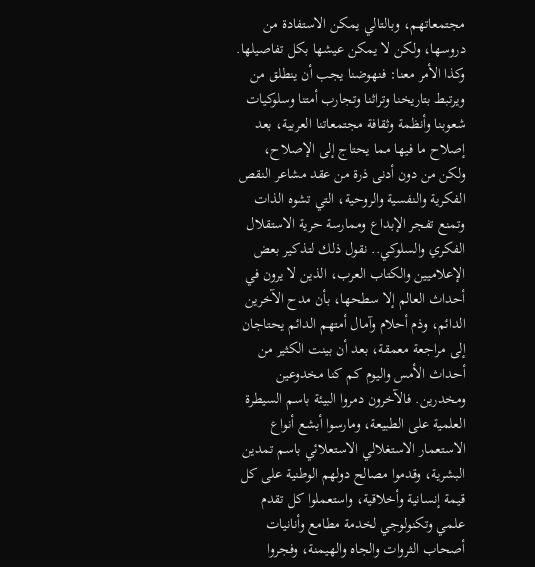مجتمعاتهم، وبالتالي يمكن الاستفادة من دروسها، ولكن لا يمكن عيشها بكل تفاصيلها. وكذا الأمر معنا: فنهوضنا يجب أن ينطلق من ويرتبط بتاريخنا وتراثنا وتجارب أمتنا وسلوكيات شعوبنا وأنظمة وثقافة مجتمعاتنا العربية، بعد إصلاح ما فيها مما يحتاج إلى الإصلاح، ولكن من دون أدنى ذرة من عقد مشاعر النقص الفكرية والنفسية والروحية، التي تشوه الذات وتمنع تفجر الإبداع وممارسة حرية الاستقلال الفكري والسلوكي.. نقول ذلك لتذكير بعض الإعلاميين والكتاب العرب، الذين لا يرون في أحداث العالم إلا سطحها، بأن مدح الآخرين الدائم، وذم أحلام وآمال أمتهم الدائم يحتاجان إلى مراجعة معمقة، بعد أن بينت الكثير من أحداث الأمس واليوم كم كنا مخدوعين ومخدرين. فالآخرون دمروا البيئة باسم السيطرة العلمية على الطبيعة، ومارسوا أبشع أنواع الاستعمار الاستغلالي الاستعلائي باسم تمدين البشرية، وقدموا مصالح دولهم الوطنية على كل قيمة إنسانية وأخلاقية، واستعملوا كل تقدم علمي وتكنولوجي لخدمة مطامع وأنانيات أصحاب الثروات والجاه والهيمنة، وفجروا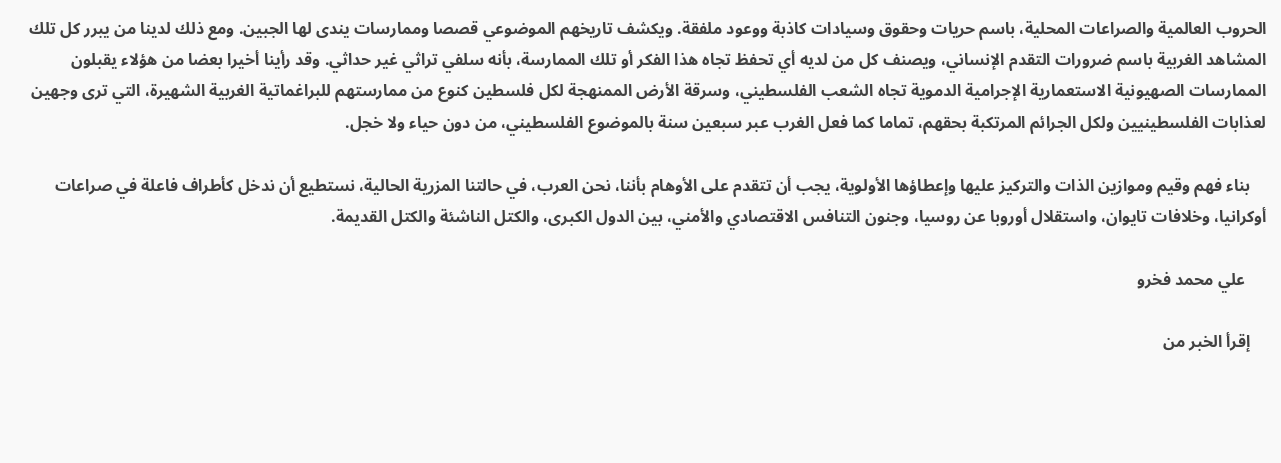الحروب العالمية والصراعات المحلية، باسم حريات وحقوق وسيادات كاذبة ووعود ملفقة. ويكشف تاريخهم الموضوعي قصصا وممارسات يندى لها الجبين. ومع ذلك لدينا من يبرر كل تلك المشاهد الغربية باسم ضرورات التقدم الإنساني، ويصنف كل من لديه أي تحفظ تجاه هذا الفكر أو تلك الممارسة، بأنه سلفي تراثي غير حداثي. وقد رأينا أخيرا بعضا من هؤلاء يقبلون الممارسات الصهيونية الاستعمارية الإجرامية الدموية تجاه الشعب الفلسطيني، وسرقة الأرض الممنهجة لكل فلسطين كنوع من ممارستهم للبراغماتية الغربية الشهيرة، التي ترى وجهين لعذابات الفلسطينيين ولكل الجرائم المرتكبة بحقهم، تماما كما فعل الغرب عبر سبعين سنة بالموضوع الفلسطيني، من دون حياء ولا خجل.

    بناء فهم وقيم وموازين الذات والتركيز عليها وإعطاؤها الأولوية، يجب أن تتقدم على الأوهام بأننا، نحن العرب، في حالتنا المزرية الحالية، نستطيع أن ندخل كأطراف فاعلة في صراعات أوكرانيا، وخلافات تايوان، واستقلال أوروبا عن روسيا، وجنون التنافس الاقتصادي والأمني، بين الدول الكبرى، والكتل الناشئة والكتل القديمة.

     علي محمد فخرو

    إقرأ الخبر من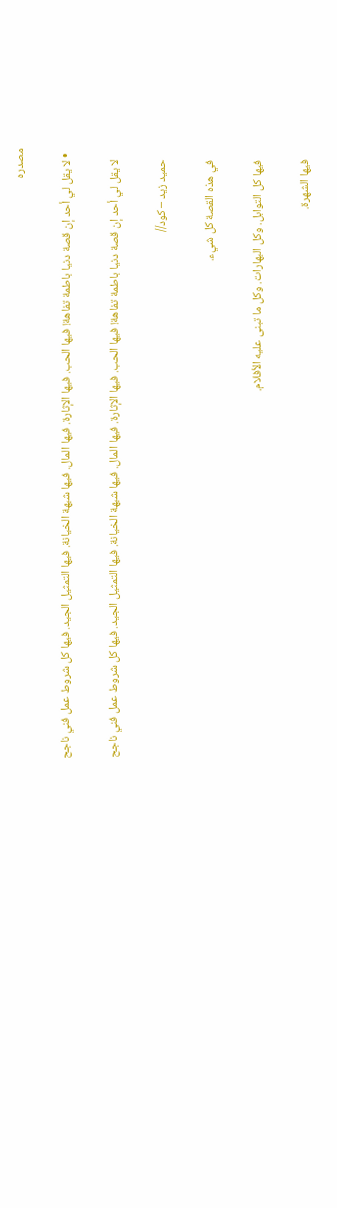مصدره

  • لا يقل لي أحد إن قصة دنيا باطمة تفاهة! فيها الحب. فيها الإثارة. فيها المال. فيها شبهة الخيانة. فيها التمثيل الجيد. فيها كل شروط عمل فني ناجح

    لا يقل لي أحد إن قصة دنيا باطمة تفاهة! فيها الحب. فيها الإثارة. فيها المال. فيها شبهة الخيانة. فيها التمثيل الجيد. فيها كل شروط عمل فني ناجح

    حميد زيد – كود//

    في هذه القصة كل شيء.

    فيها كل التوابل. وكل البهارات. وكل ما تبنى عليه الأفلام.

    فيها الشهرة.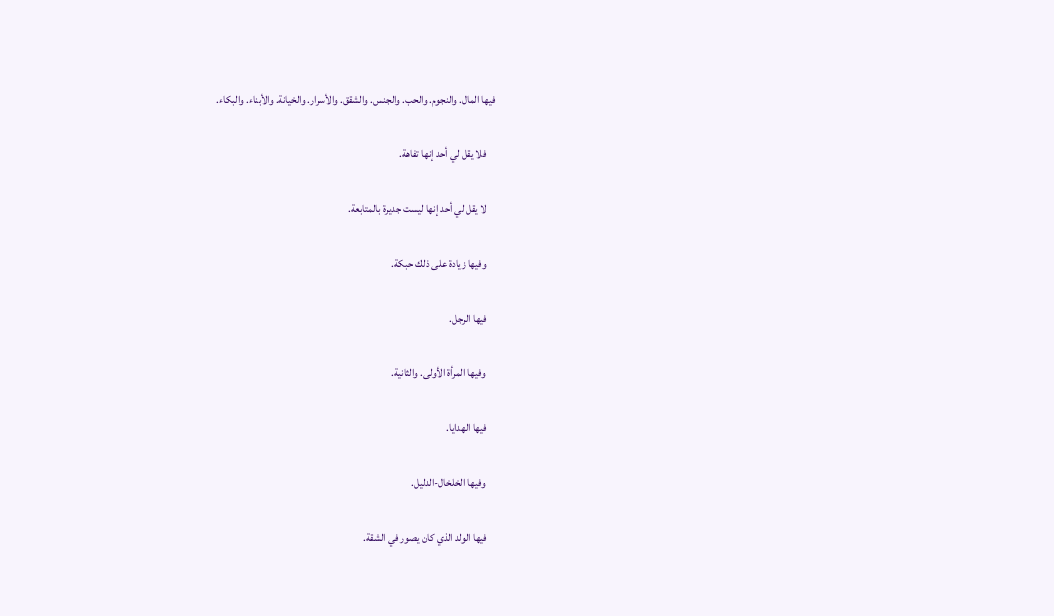فيها المال. والنجوم. والحب. والجنس. والشقق. والأسرار. والخيانة. والأبناء. والبكاء.

    فلا يقل لي أحد إنها تفاهة.

    لا يقل لي أحد إنها ليست جديرة بالمتابعة.

    وفيها زيادة على ذلك حبكة.

    فيها الرجل.

    وفيها المرأة الأولى. والثانية.

    فيها الهدايا.

    وفيها الخلخال-الدليل.

    فيها الولد الذي كان يصور في الشقة.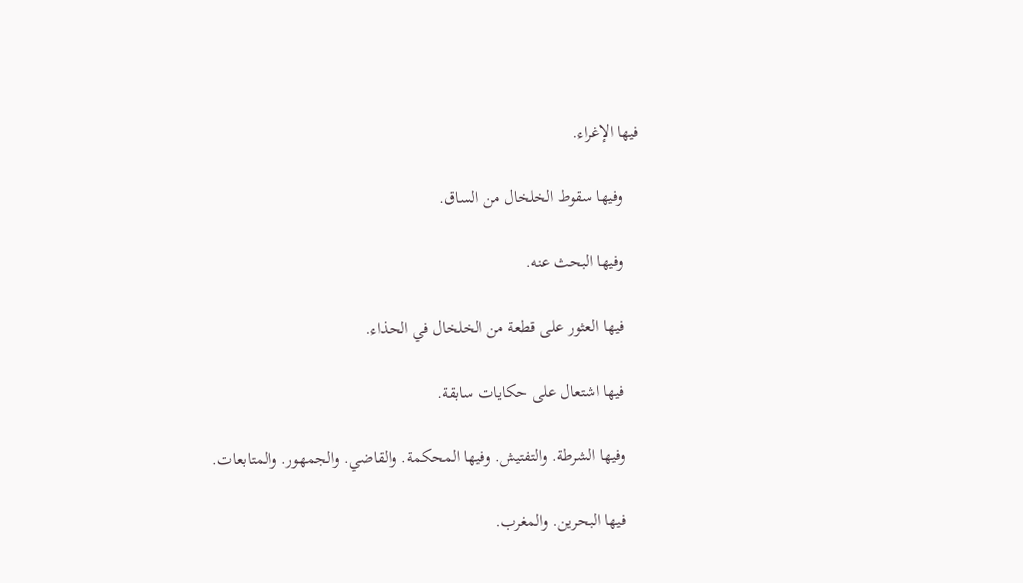فيها الإغراء.

    وفيها سقوط الخلخال من الساق.

    وفيها البحث عنه.

    فيها العثور على قطعة من الخلخال في الحذاء.

    فيها اشتعال على حكايات سابقة.

    وفيها الشرطة. والتفتيش. وفيها المحكمة. والقاضي. والجمهور. والمتابعات.

    فيها البحرين. والمغرب.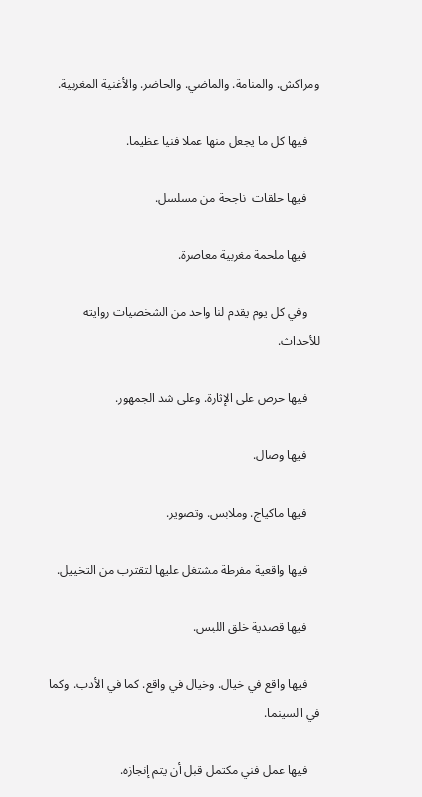ومراكش. والمنامة. والماضي. والحاضر. والأغنية المغربية.

    فيها كل ما يجعل منها عملا فنيا عظيما.

    فيها حلقات  ناجحة من مسلسل.

    فيها ملحمة مغربية معاصرة.

    وفي كل يوم يقدم لنا واحد من الشخصيات روايته للأحداث.

    فيها حرص على الإثارة. وعلى شد الجمهور.

    فيها وصال.

    فيها ماكياج. وملابس. وتصوير.

    فيها واقعية مفرطة مشتغل عليها لتقترب من التخييل.

    فيها قصدية خلق اللبس.

    فيها واقع في خيال. وخيال في واقع. كما في الأدب. وكما في السينما.

    فيها عمل فني مكتمل قبل أن يتم إنجازه.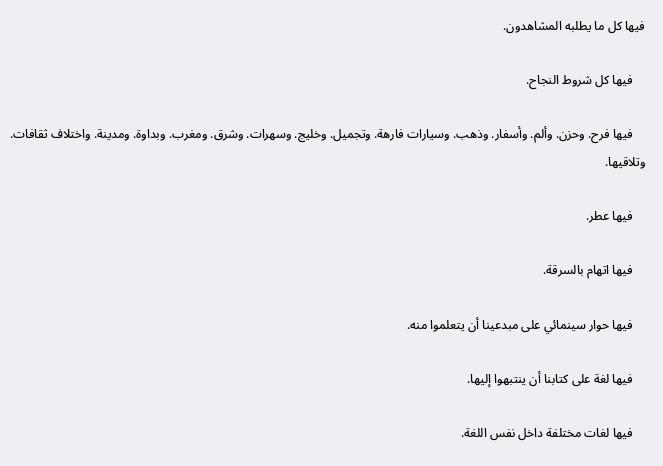فيها كل ما يطلبه المشاهدون.

    فيها كل شروط النجاح.

    فيها فرح. وحزن. وألم. وأسفار. وذهب. وسيارات فارهة. وتجميل. وخليج. وسهرات. وشرق. ومغرب. وبداوة. ومدينة. واختلاف ثقافات. وتلاقيها.

    فيها عطر.

    فيها اتهام بالسرقة.

    فيها حوار سينمائي على مبدعينا أن يتعلموا منه.

    فيها لغة على كتابنا أن ينتبهوا إليها.

    فيها لغات مختلفة داخل نفس اللغة.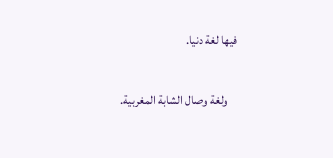فيها لغة دنيا.

    ولغة وصال الشابة المغربية.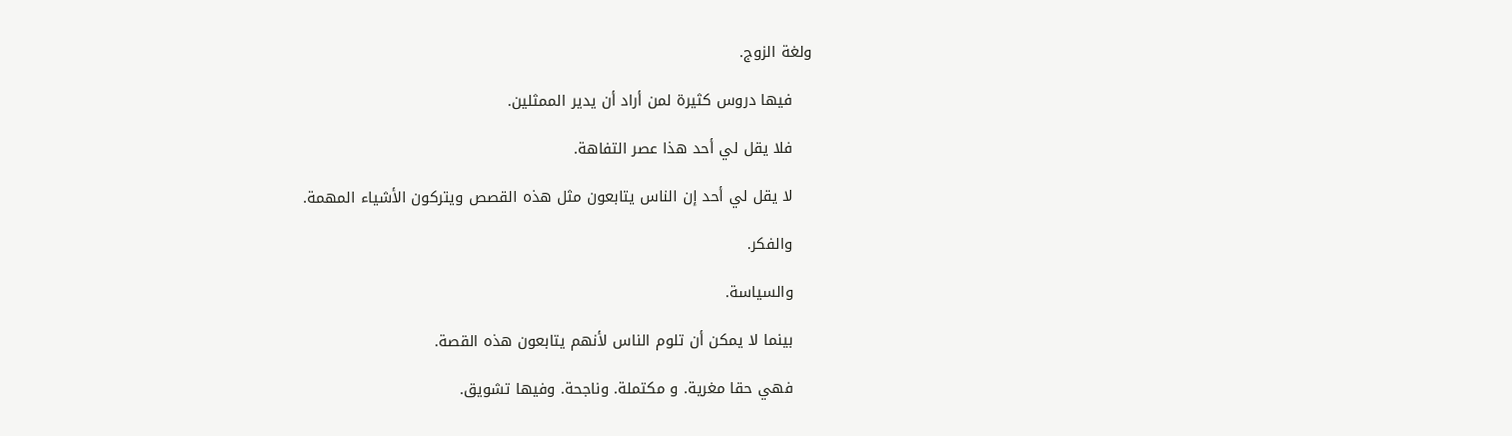ولغة الزوج.

    فيها دروس كثيرة لمن أراد أن يدير الممثلين.

    فلا يقل لي أحد هذا عصر التفاهة.

    لا يقل لي أحد إن الناس يتابعون مثل هذه القصص ويتركون الأشياء المهمة.

    والفكر.

    والسياسة.

    بينما لا يمكن أن تلوم الناس لأنهم يتابعون هذه القصة.

    فهي حقا مغرية. و مكتملة. وناجحة. وفيها تشويق.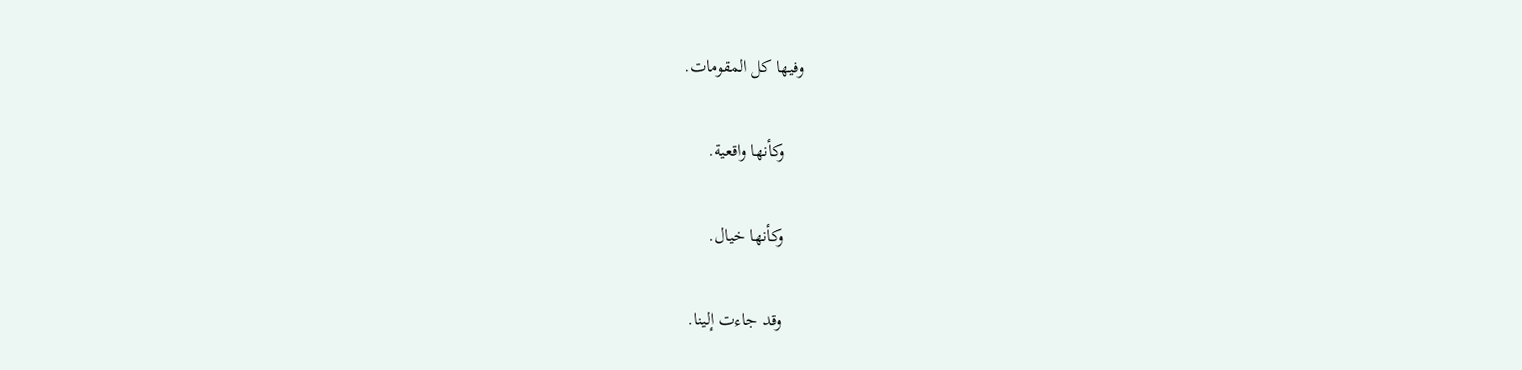وفيها كل المقومات.

    وكأنها واقعية.

    وكأنها خيال.

    وقد جاءت إلينا.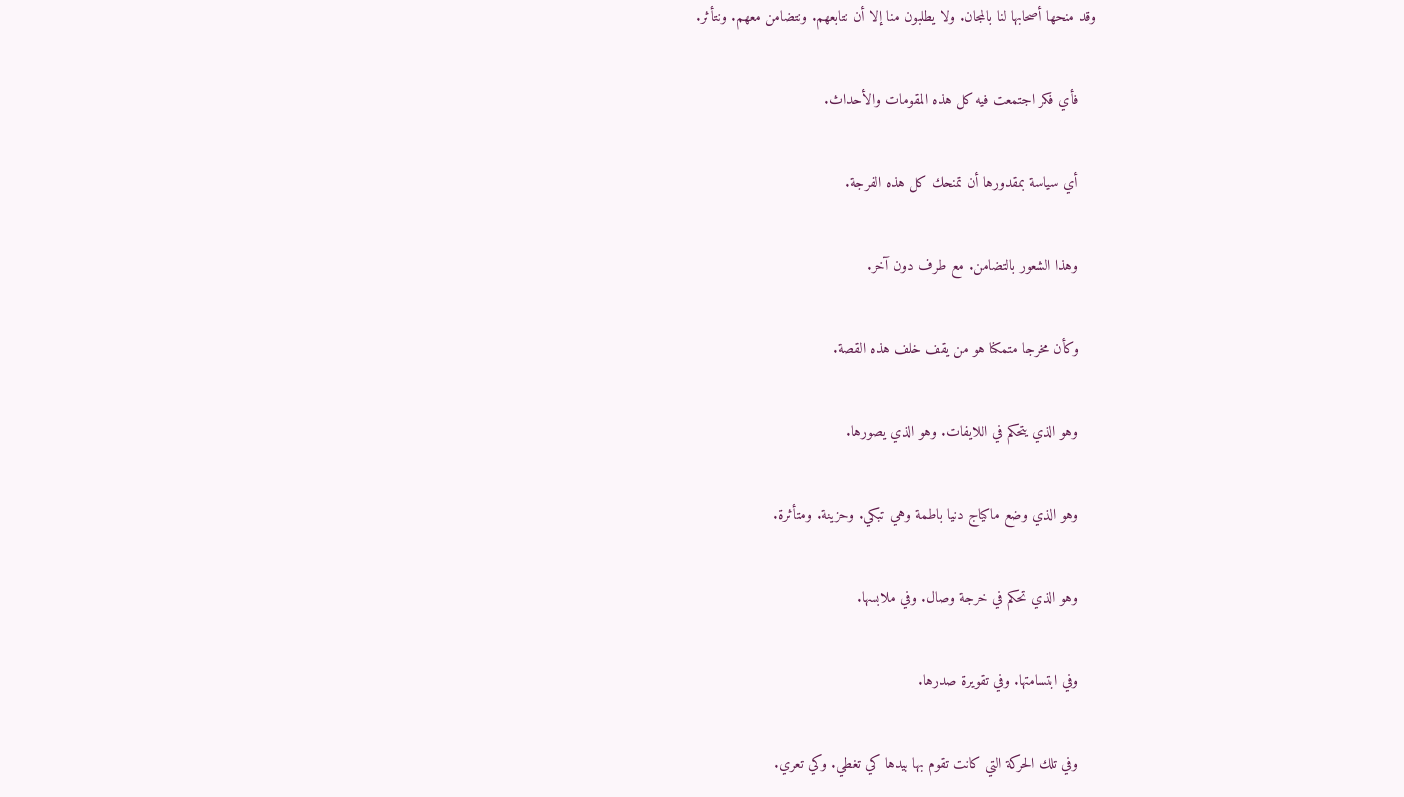وقد منحها أصحابها لنا بالمجان. ولا يطلبون منا إلا أن نتابعهم. ونتضامن معهم. ونتأثر.

    فأي فكر اجتمعت فيه كل هذه المقومات والأحداث.

    أي سياسة بمقدورها أن تمنحك كل هذه الفرجة.

    وهذا الشعور بالتضامن. مع طرف دون آخر.

    وكأن مخرجا متمكنا هو من يقف خلف هذه القصة.

    وهو الذي يتحكم في اللايفات. وهو الذي يصورها.

    وهو الذي وضع ماكياج دنيا باطمة وهي تبكي. وحزينة. ومتأثرة.

    وهو الذي تحكم في خرجة وصال. وفي ملابسها.

    وفي ابتسامتها. وفي تقويرة صدرها.

    وفي تلك الحركة التي كانت تقوم بها بيدها كي تغطي. وكي تعري.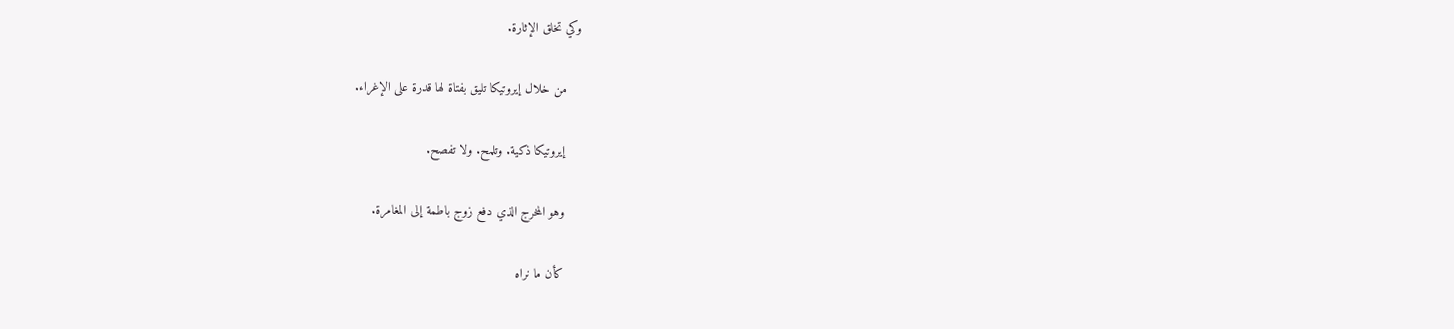وكي تخلق الإثارة.

    من خلال إيروتيكا تليق بفتاة لها قدرة على الإغراء.

    إيروتيكا ذكية. وتلمح. ولا تفصح.

    وهو المخرج الذي دفع زوج باطمة إلى المغامرة.

    كأن ما نراه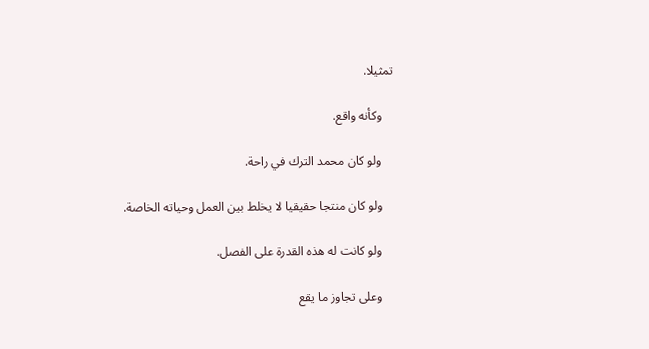تمثيلا.

    وكأنه واقع.

    ولو كان محمد الترك في راحة.

    ولو كان منتجا حقيقيا لا يخلط بين العمل وحياته الخاصة.

    ولو كانت له هذه القدرة على الفصل.

    وعلى تجاوز ما يقع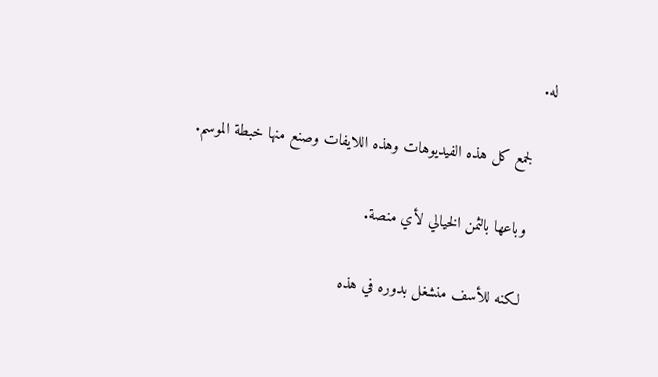له.

    لجمع كل هذه الفيديوهات وهذه اللايفات وصنع منها خبطة الموسم.

    وباعها بالثمن الخيالي لأي منصة.

    لكنه للأسف منشغل بدوره في هذه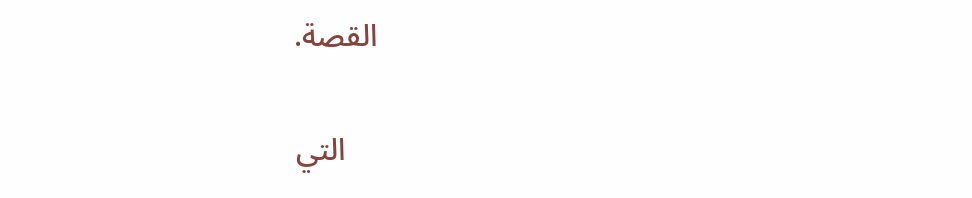القصة.

    التي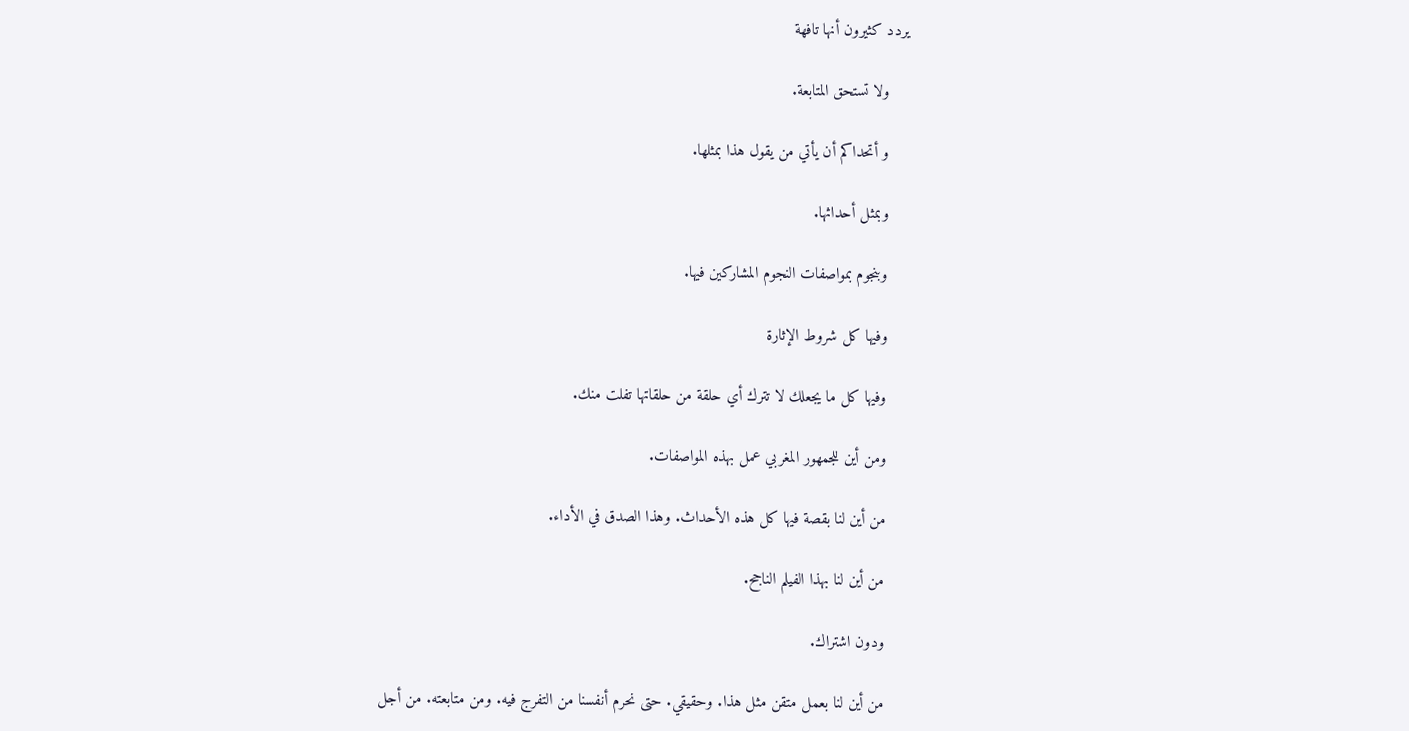يردد كثيرون أنها تافهة

    ولا تستحق المتابعة.

    و أتحداكم أن يأتي من يقول هذا بمثلها.

    وبمثل أحداثها.

    وبنجوم بمواصفات النجوم المشاركين فيها.

    وفيها كل شروط الإثارة

    وفيها كل ما يجعلك لا تترك أي حلقة من حلقاتها تفلت منك.

    ومن أين للجمهور المغربي عمل بهذه المواصفات.

    من أين لنا بقصة فيها كل هذه الأحداث. وهذا الصدق في الأداء.

    من أين لنا بهذا الفيلم الناجح.

    ودون اشتراك.

    من أين لنا بعمل متقن مثل هذا. وحقيقي. حتى نحرم أنفسنا من التفرج فيه. ومن متابعته. من أجل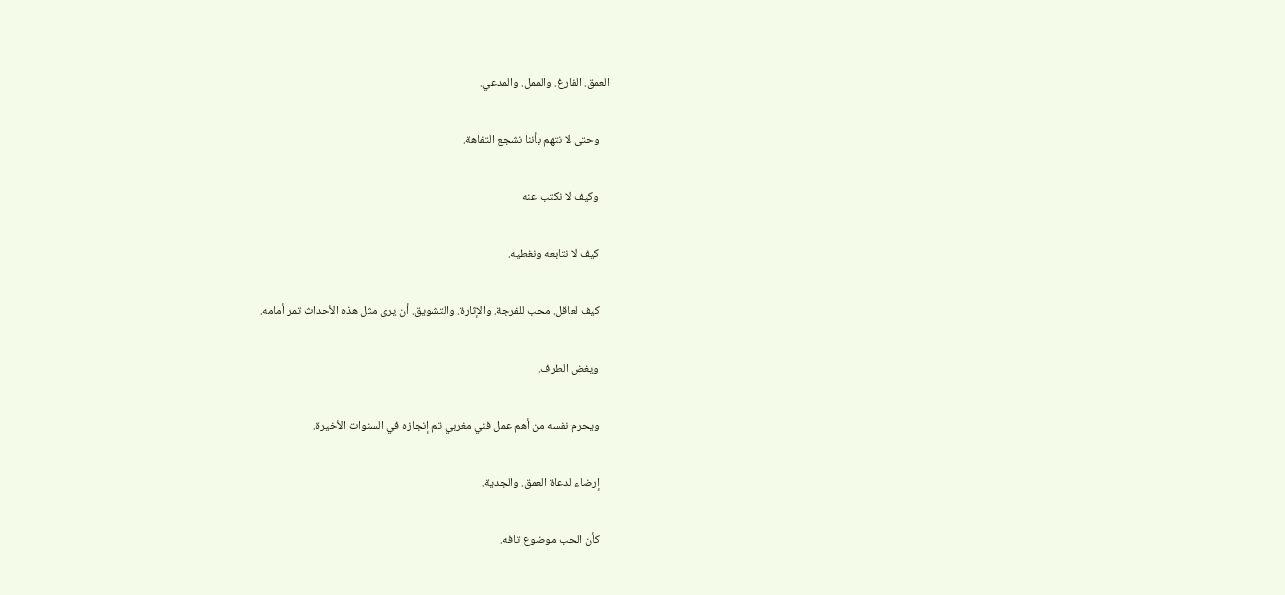العمق. الفارغ. والممل. والمدعي.

    وحتى لا نتهم بأننا نشجع التفاهة.

    وكيف لا نكتب عنه

    كيف لا نتابعه ونغطيه.

    كيف لعاقل. محب للفرجة. والإثارة. والتشويق. أن يرى مثل هذه الأحداث تمر أمامه.

    ويغض الطرف.

    ويحرم نفسه من أهم عمل فني مغربي تم إنجازه في السنوات الأخيرة.

    إرضاء لدعاة العمق. والجدية.

    كأن الحب موضوع تافه.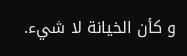و كأن الخيانة لا شيء.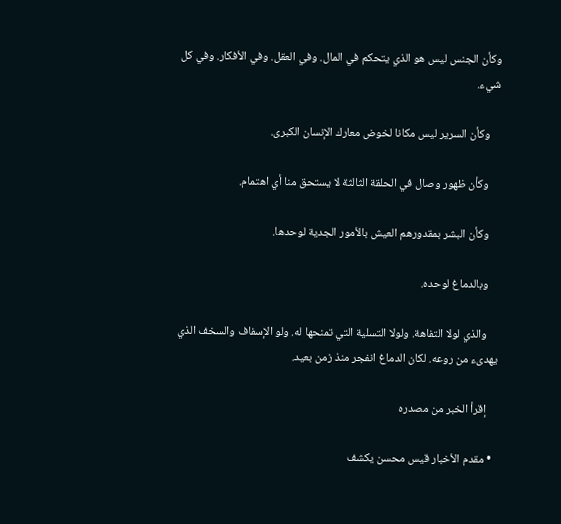وكأن الجنس ليس هو الذي يتحكم في المال. وفي العقل. وفي الأفكار. وفي كل شيء.

    وكأن السرير ليس مكانا لخوض معارك الإنسان الكبرى.

    وكأن ظهور وصال في الحلقة الثالثة لا يستحق منا أي اهتمام.

    وكأن البشر بمقدورهم العيش بالأمور الجدية لوحدها.

    وبالدماغ لوحده.

    والذي لولا التفاهة. ولولا التسلية التي تمنحها له. ولو الإسفاف والسخف الذي يهدىء من روعه. لكان الدماغ انفجر منذ زمن بعيد.

    إقرأ الخبر من مصدره

  • مقدم الأخبار قيس محسن يكشف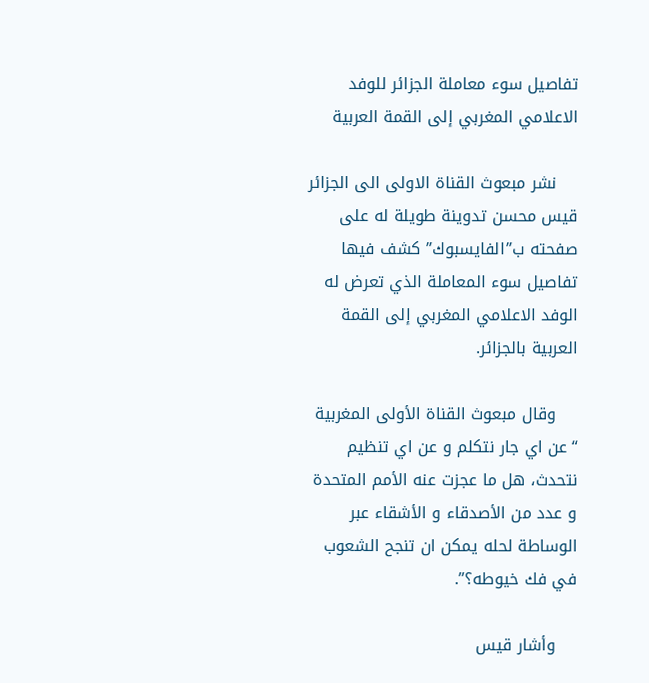تفاصيل سوء معاملة الجزائر للوفد الاعلامي المغربي إلى القمة العربية

    نشر مبعوث القناة الاولى الى الجزائر قيس محسن تدوينة طويلة له على صفحته ب”الفايسبوك” كشف فيها تفاصيل سوء المعاملة الذي تعرض له الوفد الاعلامي المغربي إلى القمة العربية بالجزائر.

    وقال مبعوث القناة الأولى المغربية “عن اي جار نتكلم و عن اي تنظيم نتحدث، هل ما عجزت عنه الأمم المتحدة و عدد من الأصدقاء و الأشقاء عبر الوساطة لحله يمكن ان تنجح الشعوب في فك خيوطه؟”.

    وأشار قيس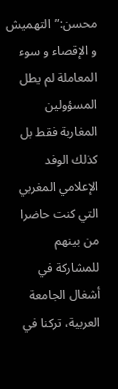محسن:”التهميش و الإقصاء و سوء المعاملة لم يطل المسؤولين المغاربة فقط بل كذلك الوفد الإعلامي المغربي التي كنت حاضرا من بينهم للمشاركة في أشغال الجامعة العربية، تركنا في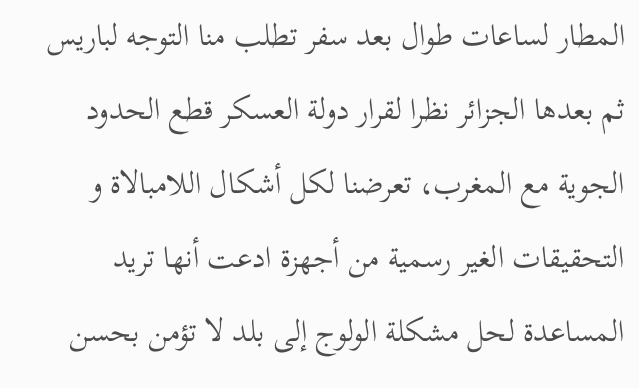المطار لساعات طوال بعد سفر تطلب منا التوجه لباريس ثم بعدها الجزائر نظرا لقرار دولة العسكر قطع الحدود الجوية مع المغرب، تعرضنا لكل أشكال اللامبالاة و التحقيقات الغير رسمية من أجهزة ادعت أنها تريد المساعدة لحل مشكلة الولوج إلى بلد لا تؤمن بحسن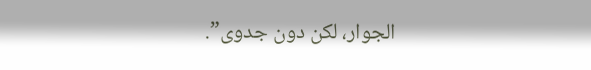الجوار، لكن دون جدوى”.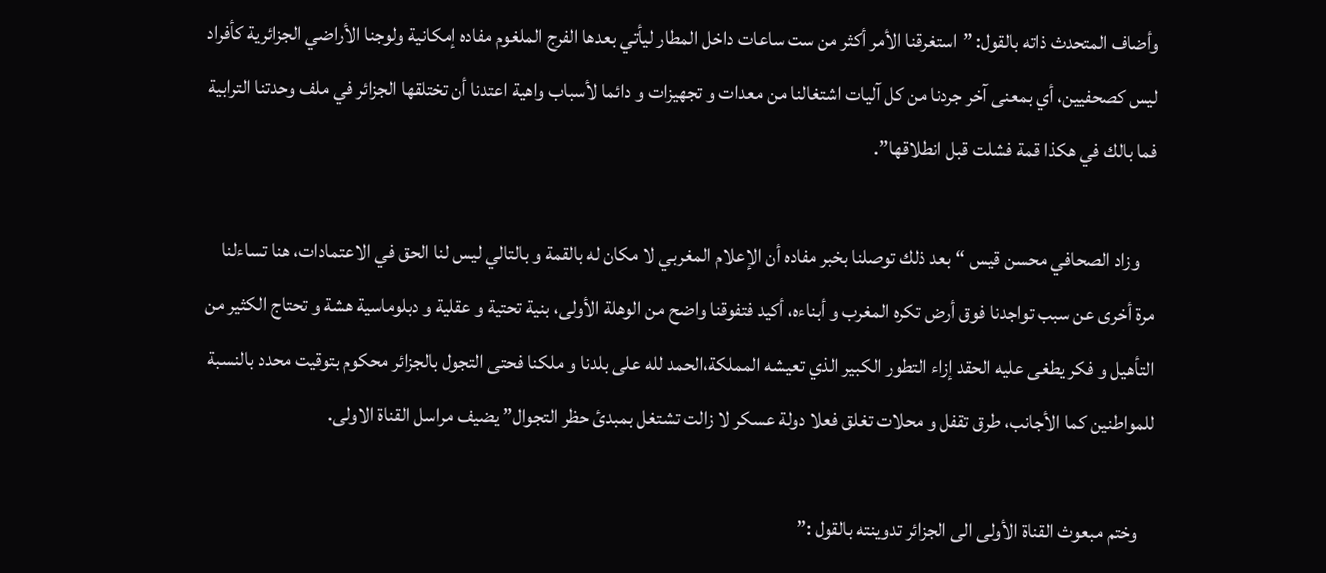وأضاف المتحدث ذاته بالقول: ”استغرقنا الأمر أكثر من ست ساعات داخل المطار ليأتي بعدها الفرج الملغوم مفاده إمكانية ولوجنا الأراضي الجزائرية كأفراد ليس كصحفيين، أي بمعنى آخر جردنا من كل آليات اشتغالنا من معدات و تجهيزات و دائما لأسباب واهية اعتدنا أن تختلقها الجزائر في ملف وحدتنا الترابية فما بالك في هكذا قمة فشلت قبل انطلاقها”.

    وزاد الصحافي محسن قيس “بعد ذلك توصلنا بخبر مفاده أن الإعلام المغربي لا مكان له بالقمة و بالتالي ليس لنا الحق في الاعتمادات، هنا تساءلنا مرة أخرى عن سبب تواجدنا فوق أرض تكره المغرب و أبناءه، أكيد فتفوقنا واضح من الوهلة الأولى، بنية تحتية و عقلية و دبلوماسية هشة و تحتاج الكثير من التأهيل و فكر يطغى عليه الحقد إزاء التطور الكبير الذي تعيشه المملكة،الحمد لله على بلدنا و ملكنا فحتى التجول بالجزائر محكوم بتوقيت محدد بالنسبة للمواطنين كما الأجانب، طرق تقفل و محلات تغلق فعلا دولة عسكر لا زالت تشتغل بمبدئ حظر التجوال” يضيف مراسل القناة الاولى.

    وختم مبعوث القناة الأولى الى الجزائر تدوينته بالقول :”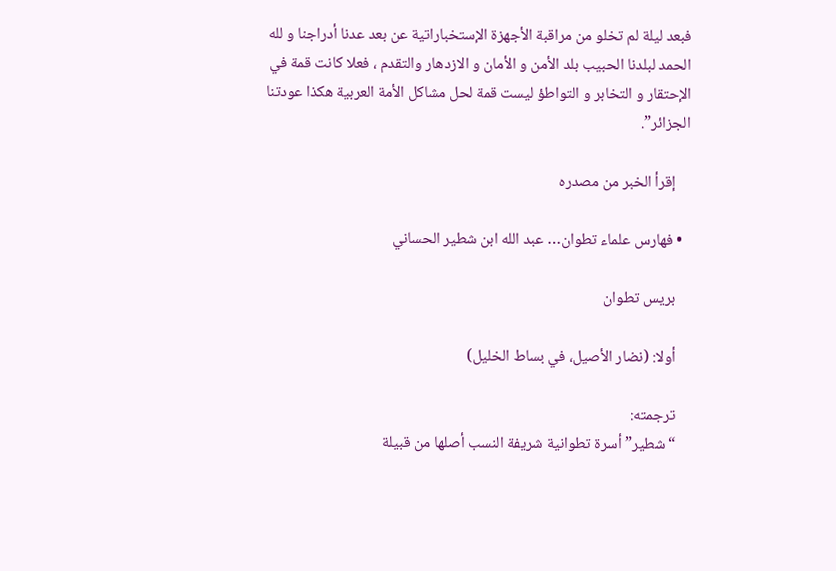فبعد ليلة لم تخلو من مراقبة الأجهزة الإستخباراتية عن بعد عدنا أدراجنا و لله الحمد لبلدنا الحبيب بلد الأمن و الأمان و الازدهار والتقدم ، فعلا كانت قمة في الإحتقار و التخابر و التواطؤ ليست قمة لحل مشاكل الأمة العربية هكذا عودتنا الجزائر”.

    إقرأ الخبر من مصدره

  • فهارس علماء تطوان… عبد الله ابن شطير الحساني

    بريس تطوان

    أولا: (نضار الأصيل، في بساط الخليل)

    ترجمته:
    “شطير” أسرة تطوانية شريفة النسب أصلها من قبيلة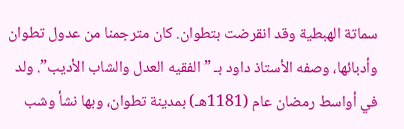سماتة الهبطية وقد انقرضت بتطوان. كان مترجمنا من عدول تطوان وأدبائها، وصفه الأستاذ داود بـ ” الفقيه العدل والشاب الأديب”. ولد في أواسط رمضان عام (1181هـ) بمدينة تطوان، وبها نشأ وشب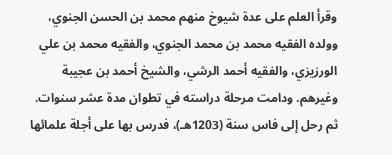وقرأ العلم على عدة شيوخ منهم محمد بن الحسن الجنوي، وولده الفقيه محمد بن محمد الجنوي، والفقيه محمد بن علي الورزيزي، والفقيه أحمد الرشي، والشيخ أحمد بن عجيبة وغيرهم. ودامت مرحلة دراسته في تطوان مدة عشر سنوات. ثم رحل إلى فاس سنة (1203هـ)، فدرس بها على أجلة علمائها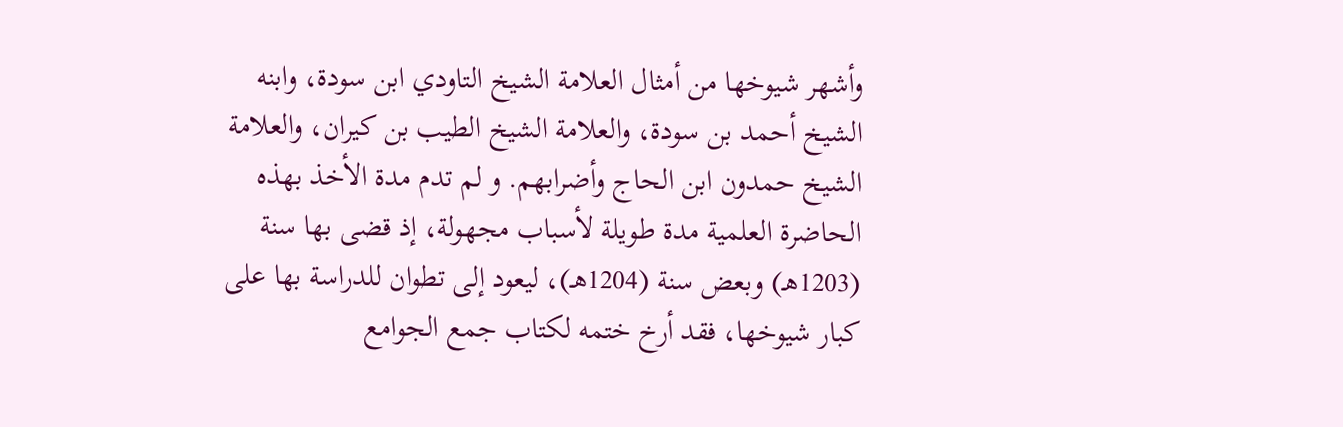وأشهر شيوخها من أمثال العلامة الشيخ التاودي ابن سودة، وابنه الشيخ أحمد بن سودة، والعلامة الشيخ الطيب بن كيران، والعلامة الشيخ حمدون ابن الحاج وأضرابهم. و لم تدم مدة الأخذ بهذه الحاضرة العلمية مدة طويلة لأسباب مجهولة، إذ قضى بها سنة (1203هـ) وبعض سنة (1204هـ)، ليعود إلى تطوان للدراسة بها على كبار شيوخها، فقد أرخ ختمه لكتاب جمع الجوامع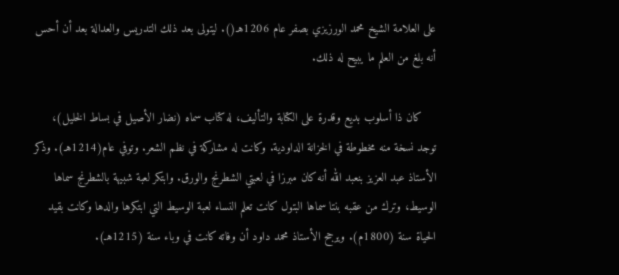على العلامة الشيخ محمد الورزيزي بصفر عام 1206هـ(). ليتولى بعد ذلك التدريس والعدالة بعد أن أحس أنه بلغ من العلم ما يبيح له ذلك.

    كان ذا أسلوب بديع وقدرة على الكتابة والتأليف، له كتاب سماه (نضار الأصيل في بساط الخليل)، توجد نسخة منه مخطوطة في الخزانة الداودية. وكانت له مشاركة في نظم الشعر. وتوفي عام(1214هـ). وذكر الأستاذ عبد العزيز بنعبد الله أنه كان مبرزا في لعبتي الشطرنج والورق. وابتكر لعبة شبيهة بالشطرنج سماها الوسيط، وترك من عقبه بنتا سماها البتول كانت تعلم النساء لعبة الوسيط التي ابتكرها والدها وكانت بقيد الحياة سنة (1800م). ويرجح الأستاذ محمد داود أن وفاته كانت في وباء سنة (1215هـ).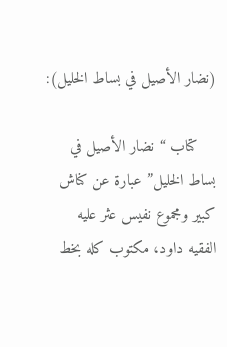(نضار الأصيل في بساط الخليل):

    کتاب “نضار الأصيل في بساط الخليل” عبارة عن كناش كبير ومجموع نفيس عثر عليه الفقيه داود، مكتوب كله بخط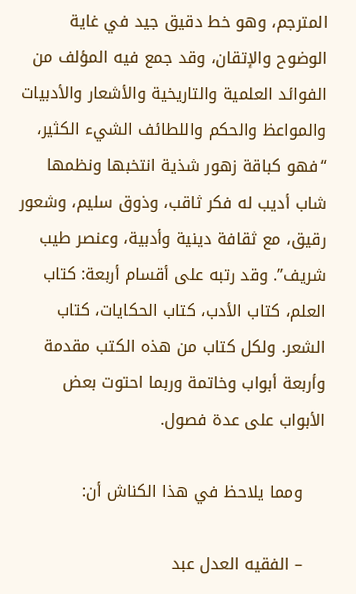المترجم، وهو خط دقيق جيد في غاية الوضوح والإتقان، وقد جمع فيه المؤلف من الفوائد العلمية والتاريخية والأشعار والأدبيات والمواعظ والحكم واللطائف الشيء الكثير، “فهو كباقة زهور شذية انتخبها ونظمها شاب أديب له فكر ثاقب، وذوق سليم، وشعور رقيق، مع ثقافة دينية وأدبية، وعنصر طيب شريف”. وقد رتبه على أقسام أربعة: كتاب العلم، كتاب الأدب، كتاب الحكايات، كتاب الشعر. ولكل كتاب من هذه الكتب مقدمة وأربعة أبواب وخاتمة وربما احتوت بعض الأبواب على عدة فصول.

    ومما يلاحظ في هذا الكناش أن:

    – الفقيه العدل عبد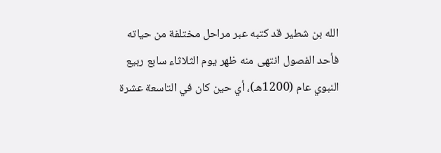الله بن شطير قد كتبه عبر مراحل مختلفة من حياته فأحد الفصول انتهى منه ظهر يوم الثلاثاء سابع ربيع النبوي عام (1200هـ)، أي حين كان في التاسعة عشرة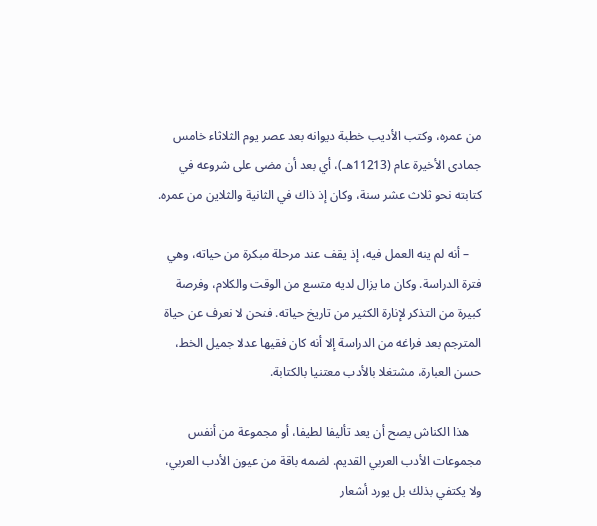من عمره، وكتب الأديب خطبة ديوانه بعد عصر يوم الثلاثاء خامس جمادى الأخيرة عام (11213هـ)، أي بعد أن مضى على شروعه في كتابته نحو ثلاث عشر سنة، وكان إذ ذاك في الثانية والثلاين من عمره.

    – أنه لم ينه العمل فيه، إذ يقف عند مرحلة مبكرة من حياته، وهي فترة الدراسة. وكان ما يزال لديه متسع من الوقت والكلام، وفرصة كبيرة من التذكر لإنارة الكثير من تاريخ حياته. فنحن لا نعرف عن حياة المترجم بعد فراغه من الدراسة إلا أنه كان فقيها عدلا جميل الخط، حسن العبارة، مشتغلا بالأدب معتنيا بالكتابة.

    هذا الكناش يصح أن يعد تأليفا لطيفا، أو مجموعة من أنفس مجموعات الأدب العربي القديم. لضمه باقة من عيون الأدب العربي، ولا يكتفي بذلك بل يورد أشعار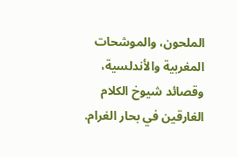الملحون، والموشحات المغربية والأندلسية، وقصائد شيوخ الكلام الغارقين في بحار الغرام.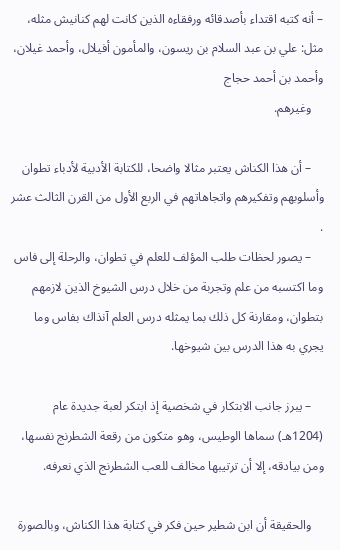– أنه كتبه اقتداء بأصدقائه ورفقاءه الذين كانت لهم كنانيش مثله، مثل: علي بن عبد السلام بن ريسون، والمأمون أفيلال، وأحمد غيلان، وأحمد بن أحمد حجاج
    وغيرهم.

    – أن هذا الكناش يعتبر مثالا واضحا، للكتابة الأدبية لأدباء تطوان وأسلوبهم وتفكيرهم واتجاهاتهم في الربع الأول من القرن الثالث عشر .
    – يصور لحظات طلب المؤلف للعلم في تطوان، والرحلة إلى فاس وما اكتسبه من علم وتجربة من خلال درس الشيوخ الذين لازمهم بتطوان، ومقارنة كل ذلك بما يمثله درس العلم آنذاك بفاس وما يجري به هذا الدرس بين شيوخها.

    – يبرز جانب الابتكار في شخصية إذ ابتكر لعبة جديدة عام (1204هـ) سماها الوطيس، وهو متكون من رقعة الشطرنج نفسها، ومن بيادقه، إلا أن ترتيبها مخالف للعب الشطرنج الذي نعرفه.

    والحقيقة أن ابن شطير حين فكر في كتابة هذا الكناش، وبالصورة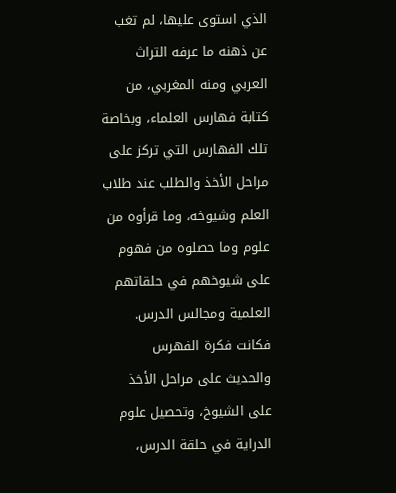الذي استوى عليها، لم تغب عن ذهنه ما عرفه التراث العربي ومنه المغربي، من كتابة فهارس العلماء، وبخاصة تلك الفهارس التي تركز على مراحل الأخذ والطلب عند طلاب العلم وشيوخه، وما قرأوه من علوم وما حصلوه من فهوم على شيوخهم في حلقاتهم العلمية ومجالس الدرس. فكانت فكرة الفهرس والحديث على مراحل الأخذ على الشيوخ، وتحصيل علوم الدراية في حلقة الدرس،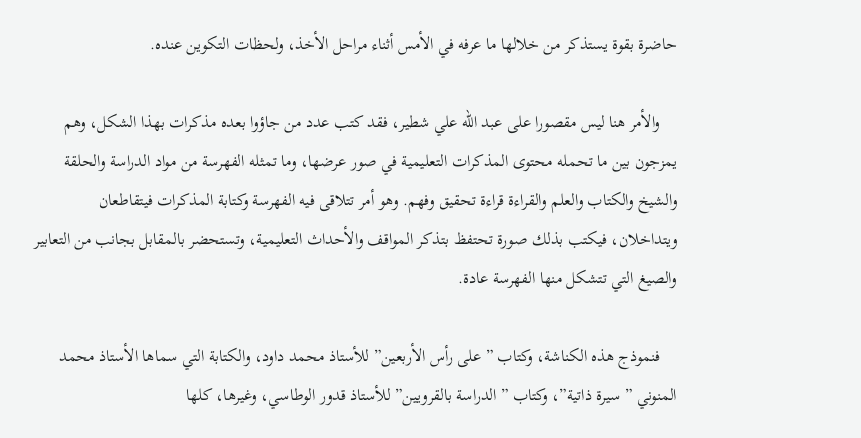حاضرة بقوة يستذكر من خلالها ما عرفه في الأمس أثناء مراحل الأخذ، ولحظات التكوين عنده.

    والأمر هنا ليس مقصورا على عبد الله علي شطير، فقد كتب عدد من جاؤوا بعده مذكرات بهذا الشكل، وهم يمزجون بين ما تحمله محتوى المذكرات التعليمية في صور عرضها، وما تمثله الفهرسة من مواد الدراسة والحلقة والشيخ والكتاب والعلم والقراءة قراءة تحقيق وفهم. وهو أمر تتلاقى فيه الفهرسة وكتابة المذكرات فيتقاطعان ويتداخلان، فيكتب بذلك صورة تحتفظ بتذكر المواقف والأحداث التعليمية، وتستحضر بالمقابل بجانب من التعابير والصيغ التي تتشكل منها الفهرسة عادة.

    فنموذج هذه الكناشة، وكتاب ” على رأس الأربعين” للأستاذ محمد داود، والكتابة التي سماها الأستاذ محمد المنوني ” سيرة ذاتية”، وكتاب ” الدراسة بالقرويين” للأستاذ قدور الوطاسي، وغيرها، كلها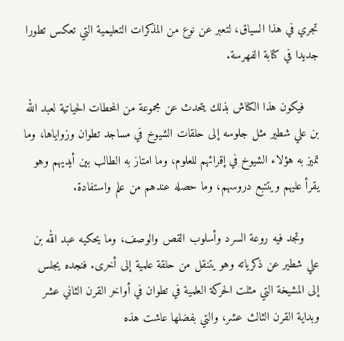تجري في هذا السياق، لتعبر عن نوع من المذكرات التعليمية التي تعكس تطورا جديدا في كتابة الفهرسة.

    فيكون هذا الكناش بذلك يتحدث عن مجموعة من المحطات الحياتية لعبد الله بن علي شطير مثل جلوسه إلى حلقات الشيوخ في مساجد تطوان وزواياها، وما تميز به هؤلاء الشيوخ في إقرائهم للعلوم، وما امتاز به الطالب بين أيديهم وهو يقرأ عليهم ويتتبع دروسهم، وما حصله عندهم من علم واستفادة.

    وتجد فيه روعة السرد وأسلوب القص والوصف، وما يحكيه عبد الله بن علي شطير عن ذكرياته وهو يتنقل من حلقة علمية إلى أخرى. فنجده يجلس إلى المشيخة التي مثلت الحركة العلمية في تطوان في أواخر القرن الثاني عشر وبداية القرن الثالث عشر، والتي بفضلها عاشت هذه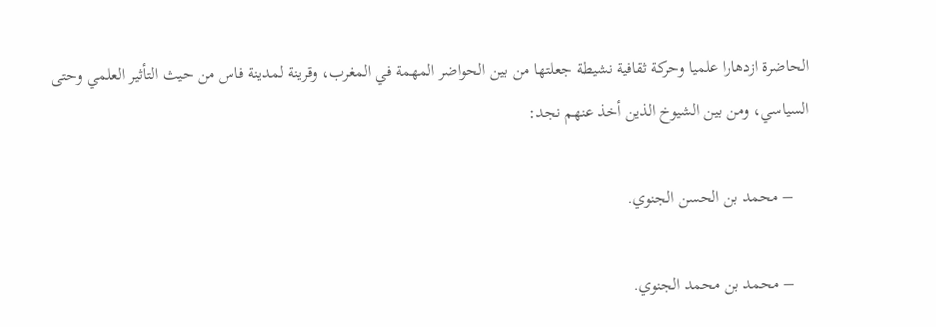الحاضرة ازدهارا علميا وحركة ثقافية نشيطة جعلتها من بين الحواضر المهمة في المغرب، وقرينة لمدينة فاس من حيث التأثير العلمي وحتى السياسي، ومن بين الشيوخ الذين أخذ عنهم نجد:

    – محمد بن الحسن الجنوي.

    – محمد بن محمد الجنوي.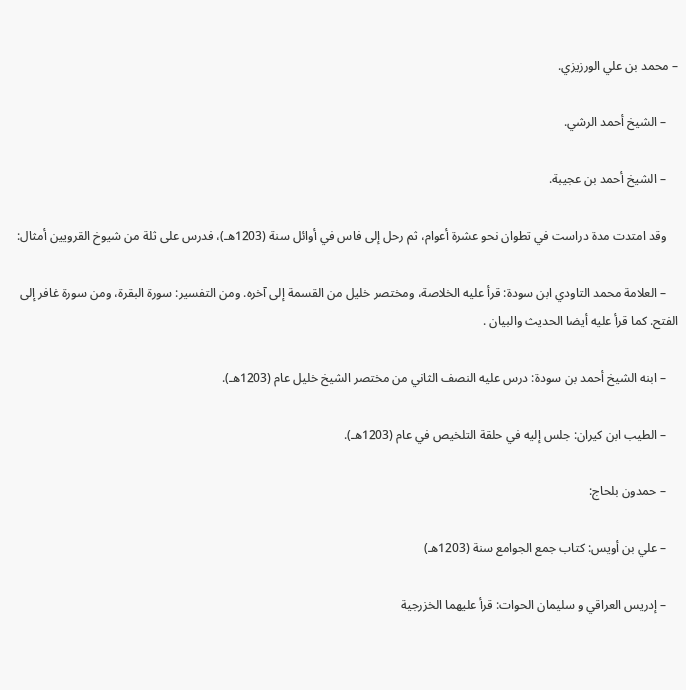– محمد بن علي الورزيزي.

    – الشيخ أحمد الرشي.

    – الشيخ أحمد بن عجيبة.

    وقد امتدت مدة دراست في تطوان نحو عشرة أعوام، ثم رحل إلى فاس في أوائل سنة (1203هـ)، فدرس على ثلة من شيوخ القرويين أمثال:

    – العلامة محمد التاودي ابن سودة: قرأ عليه الخلاصة، ومختصر خليل من القسمة إلى آخره. ومن التفسير: سورة البقرة، ومن سورة غافر إلى الفتح. كما قرأ عليه أيضا الحديث والبيان .

    – ابنه الشيخ أحمد بن سودة: درس عليه النصف الثاني من مختصر الشيخ خليل عام (1203هـ).

    – الطيب ابن كيران: جلس إليه في حلقة التلخيص في عام (1203هـ).

    – حمدون بلحاج:

    – علي بن أويس: كتاب جمع الجوامع سنة (1203هـ)

    – إدريس العراقي و سليمان الحوات: قرأ عليهما الخزرجية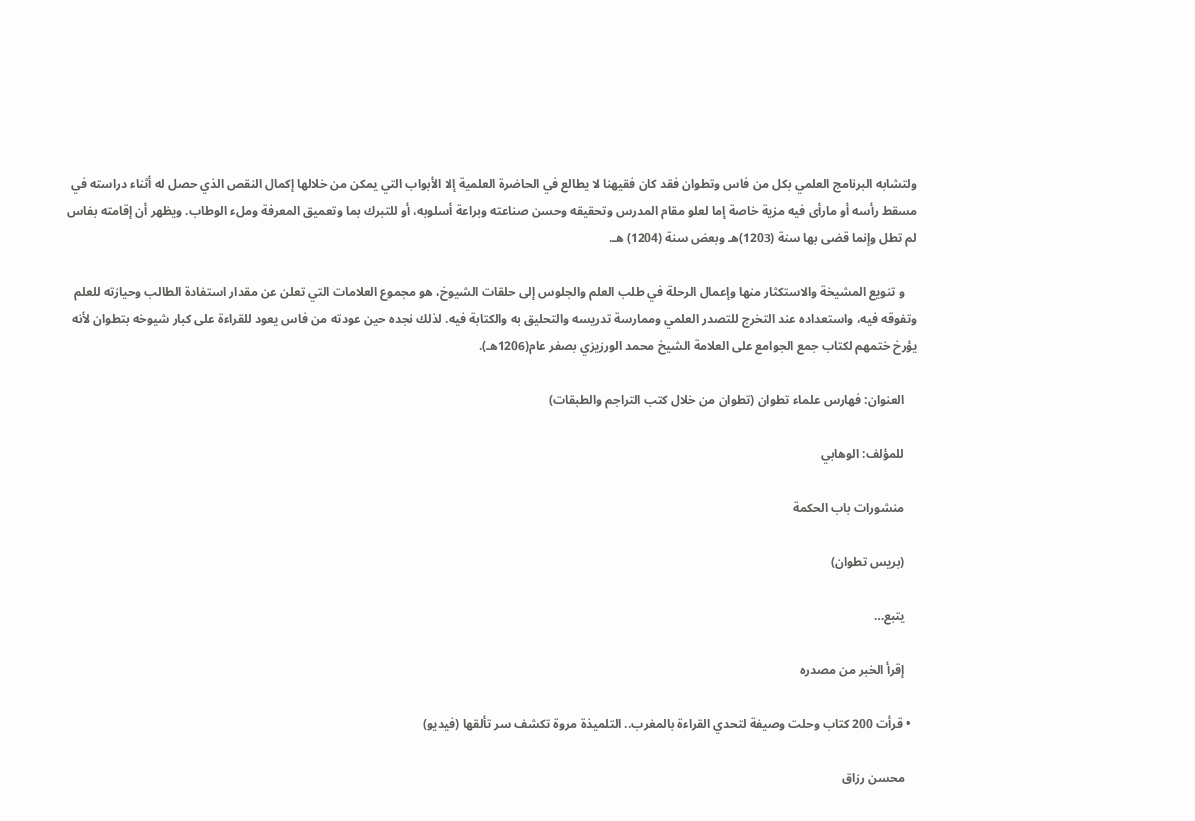ولتشابه البرنامج العلمي بكل من فاس وتطوان فقد كان فقيهنا لا يطالع في الحاضرة العلمية إلا الأبواب التي يمكن من خلالها إكمال النقص الذي حصل له أثناء دراسته في مسقط رأسه أو مارأى فيه مزية خاصة إما لعلو مقام المدرس وتحقيقه وحسن صناعته وبراعة أسلوبه، أو للتبرك بما وتعميق المعرفة وملء الوطاب. ويظهر أن إقامته بفاس لم تطل وإنما قضى بها سنة (1203)هـ وبعض سنة (1204) هـ.

    و تنويع المشيخة والاستكثار منها وإعمال الرحلة في طلب العلم والجلوس إلى حلقات الشيوخ، هو مجموع العلامات التي تعلن عن مقدار استفادة الطالب وحيازته للعلم وتفوقه فيه، واستعداده عند التخرج للتصدر العلمي وممارسة تدريسه والتحليق به والكتابة فيه. لذلك نجده حين عودته من فاس يعود للقراءة على كبار شيوخه بتطوان لأنه يؤرخ ختمهم لكتاب جمع الجوامع على العلامة الشيخ محمد الورزيزي بصفر عام(1206هـ).

    العنوان: فهارس علماء تطوان (تطوان من خلال كتب التراجم والطبقات)

    للمؤلف: الوهابي

    منشورات باب الحكمة

    (بريس تطوان)

    يتبع…

    إقرأ الخبر من مصدره

  • قرأت 200 كتاب وحلت وصيفة لتحدي القراءة بالمغرب.. التلميذة مروة تكشف سر تألقها (فيديو)

    محسن رزاق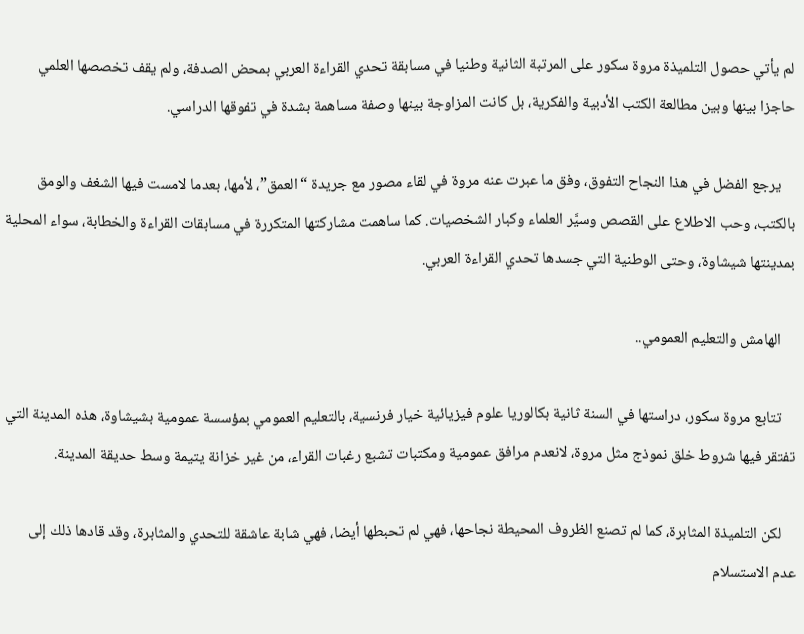لم يأتي حصول التلميذة مروة سكور على المرتبة الثانية وطنيا في مسابقة تحدي القراءة العربي بمحض الصدفة، ولم يقف تخصصها العلمي حاجزا بينها وبين مطالعة الكتب الأدبية والفكرية، بل كانت المزاوجة بينها وصفة مساهمة بشدة في تفوقها الدراسي.

    يرجع الفضل في هذا النجاح التفوق، وفق ما عبرت عنه مروة في لقاء مصور مع جريدة “العمق”، لأمها، بعدما لامست فيها الشغف والومق بالكتب، وحب الاطلاع على القصص وسيَّر العلماء وكبار الشخصيات. كما ساهمت مشاركتها المتكررة في مسابقات القراءة والخطابة، سواء المحلية بمدينتها شيشاوة، وحتى الوطنية التي جسدها تحدي القراءة العربي.

    الهامش والتعليم العمومي..

    تتابع مروة سكور، دراستها في السنة ثانية بكالوريا علوم فيزيائية خيار فرنسية، بالتعليم العمومي بمؤسسة عمومية بشيشاوة، هذه المدينة التي تفتقر فيها شروط خلق نموذج مثل مروة، لانعدم مرافق عمومية ومكتبات تشبع رغبات القراء، من غير خزانة يتيمة وسط حديقة المدينة.

    لكن التلميذة المثابرة، كما لم تصنع الظروف المحيطة نجاحها، فهي لم تحبطها أيضا، فهي شابة عاشقة للتحدي والمثابرة، وقد قادها ذلك إلى عدم الاستسلام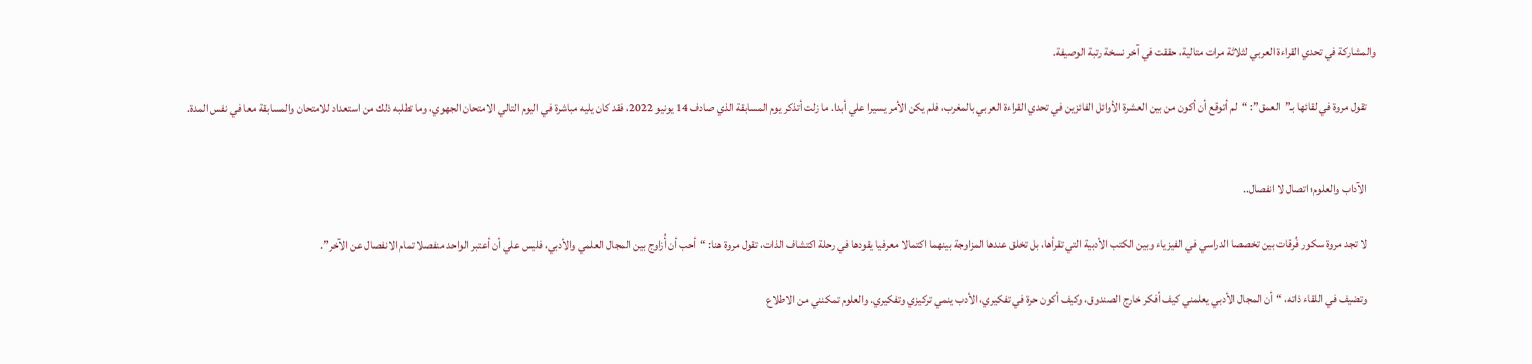والمشاركة في تحدي القراءة العربي لثلاثة مرات متالية، حققت في آخر نسخة رتبة الوصيفة.

    تقول مروة في لقائها بـ”العمق”: “لم أتوقع أن أكون من بين العشرة الأوائل الفائزين في تحدي القراءة العربي بالمغرب، فلم يكن الأمر يسيرا علي أبدا. ما زلت أتذكر يوم المسابقة الذي صادف 14 يونيو 2022، فقد كان يليه مباشرة في اليوم التالي الامتحان الجهوي، وما تطلبه ذلك من استعداد للامتحان والمسابقة معا في نفس المدة.


    الآداب والعلوم؛ اتصال لا انفصال..

    لا تجد مروة سكور فُرقات بين تخصصا الدراسي في الفيزياء وبين الكتب الأدبية التي تقرأها، بل تخلق عندها المزاوجة بينهما اكتمالا معرفيا يقودها في رحلة اكتشاف الذات، تقول مروة هنا: “أحب أن أُزاوج بين المجال العلمي والأدبي، فليس علي أن أعتبر الواحد منفصلا تمام الانفصال عن الآخر”.

    وتضيف في اللقاء ذاته، “أن المجال الأدبي يعلمني كيف أفكر خارج الصندوق، وكيف أكون حرة في تفكيري، الأدب ينمي تركيزي وتفكيري. والعلوم تمكنني من الاطلاع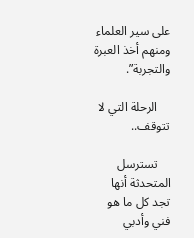على سير العلماء ومنهم أخذ العبرة والتجربة”.

    الرحلة التي لا تتوقف..

    تسترسل المتحدثة أنها تجد كل ما هو فني وأدبي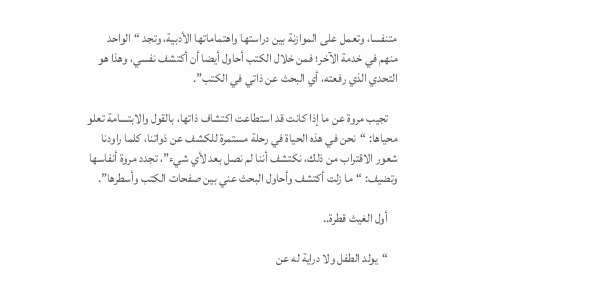متنفسا، وتعمل على الموازنة بين دراستها واهتماماتها الأدبية، وتجد “الواحد منهم في خدمة الآخر؛ فمن خلال الكتب أحاول أيضا أن أكتشف نفسي، وهذا هو التحدي الذي رفعته، أي البحث عن ذاتي في الكتب”.

    تجيب مروة عن ما إذا كانت قد استطاعت اكتشاف ذاتها، بالقول والابتسامة تعلو محياها: “نحن في هذه الحياة في رحلة مستمرة للكشف عن ذواتنا، كلما راودنا شعور الاقتراب من ذلك، نكتشف أننا لم نصل بعد لأي شيء”، تجدد مروة أنفاسها وتضيف: “ما زلت أكتشف وأحاول البحث عني بين صفحات الكتب وأسطرها”.

    أول الغيث قطرة..

    “يولد الطفل ولا دراية له عن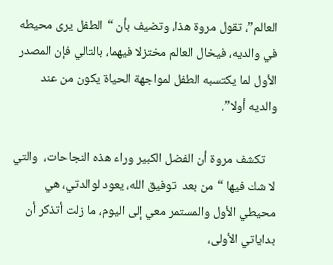العالم”، تقول مروة هذا، وتضيف بأن “الطفل يرى محيطه في والديه، فيخال العالم مختزلا فيهما، بالتالي فإن المصدر الأول لما يكتسبه الطفل لمواجهة الحياة يكون من عند والديه أولا”.

    تكشف مروة أن الفضل الكبير وراء هذه النجاحات،  والتي لا شك فيها “من بعد  توفيق الله، يعود لوالدتي، هي محيطي الأول والمستمر معي إلى اليوم، ما زلت أتذكر أن بداياتي الأولى،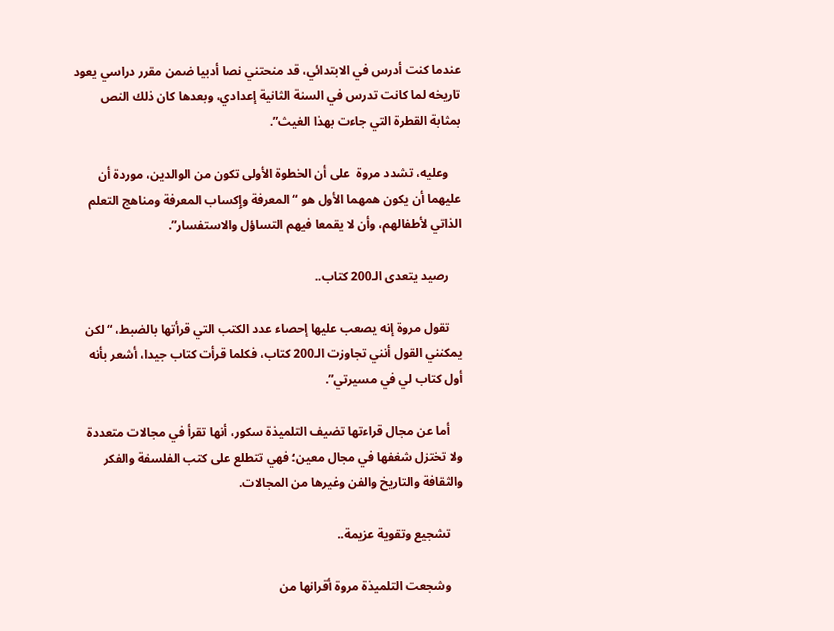عندما كنت أدرس في الابتدائي، قد منحتني نصا أدبيا ضمن مقرر دراسي يعود تاريخه لما كانت تدرس في السنة الثانية إعدادي، وبعدها كان ذلك النص بمثابة القطرة التي جاءت بهذا الغيث”.

    وعليه، تشدد مروة  على أن الخطوة الأولى تكون من الوالدين، موردة أن عليهما أن يكون همهما الأول هو “المعرفة وإِكساب المعرفة ومناهج التعلم الذاتي لأطفالهم، وأن لا يقمعا فيهم التساؤل والاستفسار”.

    رصيد يتعدى الـ200 كتاب..

    تقول مروة إنه يصعب عليها إحصاء عدد الكتب التي قرأتها بالضبط، “لكن يمكنني القول أنني تجاوزت الـ200 كتاب، فكلما قرأت كتاب جيدا، أشعر بأنه أول كتاب لي في مسيرتي”.

    أما عن مجال قراءتها تضيف التلميذة سكور، أنها تقرأ في مجالات متعددة ولا تختزل شغفها في مجال معين؛ فهي تتطلع على كتب الفلسفة والفكر والثقافة والتاريخ والفن وغيرها من المجالات.

    تشجيع وتقوية عزيمة..

    وشجعت التلميذة مروة أقرانها من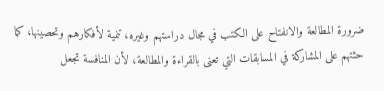ضرورة المطالعة والانفتاح على الكتب في مجال دراستهم وغيره، تنمية لأفكارهم وتحصينها، كما حثتهم على المشاركة في المسابقات التي تعنى بالقراءة والمطالعة، لأن المنافسة تجعل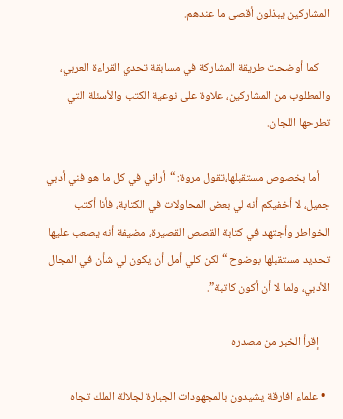المشاركين يبذلون أقصى ما عندهم.

    كما أوضحت طريقة المشاركة في مسابقة تحدي القراءة العربي، والمطلوب من المشاركين، علاوة على نوعية الكتب والأسئلة التي تطرحها اللجان.

    أما بخصوص مستقبلها،تقول مروة: “أراني في كل ما هو فني أدبي جميل، لا أخفيكم أنه لي بعض المحاولات في الكتابة، فأنا أكتب الخواطر وأجتهد في كتابة القصص القصيرة، مضيفة أنه يصعب عليها تحديد مستقبلها بوضوح “لكن كلي أمل أن يكون لي شأن في المجال الأدبي، ولما لا أن أكون كاتبة”.

    إقرأ الخبر من مصدره

  • علماء افارقة يشيدون بالمجهودات الجبارة لجلالة الملك تجاه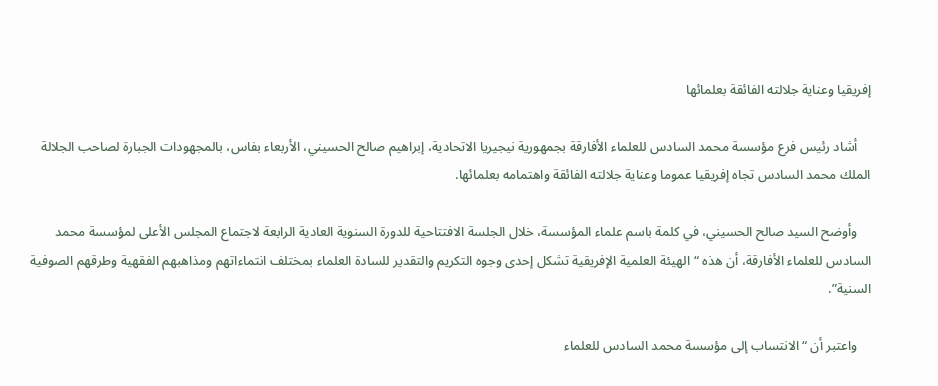إفريقيا وعناية جلالته الفائقة بعلمائها

    أشاد رئيس فرع مؤسسة محمد السادس للعلماء الأفارقة بجمهورية نيجيريا الاتحادية، إبراهيم صالح الحسيني، الأربعاء بفاس، بالمجهودات الجبارة لصاحب الجلالة الملك محمد السادس تجاه إفريقيا عموما وعناية جلالته الفائقة واهتمامه بعلمائها.

    وأوضح السيد صالح الحسيني، في كلمة باسم علماء المؤسسة، خلال الجلسة الافتتاحية للدورة السنوية العادية الرابعة لاجتماع المجلس الأعلى لمؤسسة محمد السادس للعلماء الأفارقة، أن هذه “الهيئة العلمية الإفريقية تشكل إحدى وجوه التكريم والتقدير للسادة العلماء بمختلف انتماءاتهم ومذاهبهم الفقهية وطرقهم الصوفية السنية”.

    واعتبر أن “الانتساب إلى مؤسسة محمد السادس للعلماء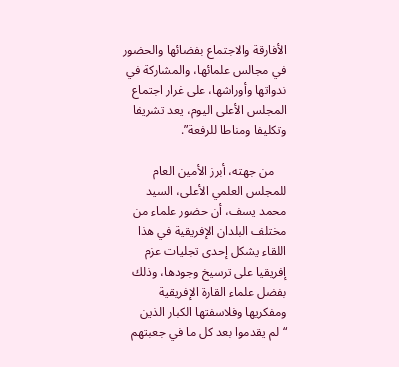الأفارقة والاجتماع بفضائها والحضور في مجالس علمائها، والمشاركة في ندواتها وأوراشها، على غرار اجتماع المجلس الأعلى اليوم، يعد تشريفا وتكليفا ومناطا للرفعة”.

    من جهته، أبرز الأمين العام للمجلس العلمي الأعلى، السيد محمد يسف، أن حضور علماء من مختلف البلدان الإفريقية في هذا اللقاء يشكل إحدى تجليات عزم إفريقيا على ترسيخ وجودها، وذلك بفضل علماء القارة الإفريقية ومفكريها وفلاسفتها الكبار الذين “لم يقدموا بعد كل ما في جعبتهم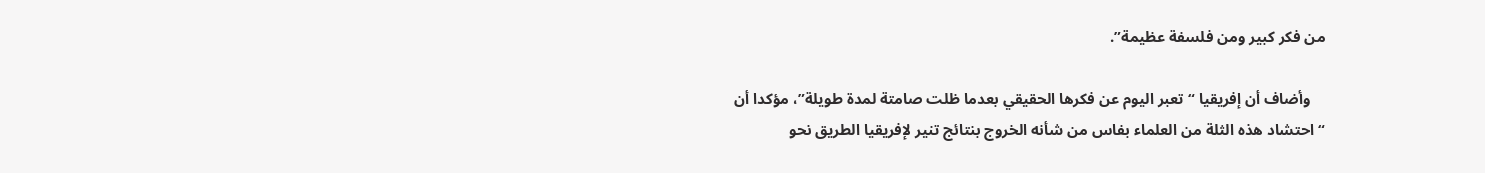من فكر كبير ومن فلسفة عظيمة”.

    وأضاف أن إفريقيا “تعبر اليوم عن فكرها الحقيقي بعدما ظلت صامتة لمدة طويلة”، مؤكدا أن “احتشاد هذه الثلة من العلماء بفاس من شأنه الخروج بنتائج تنير لإفريقيا الطريق نحو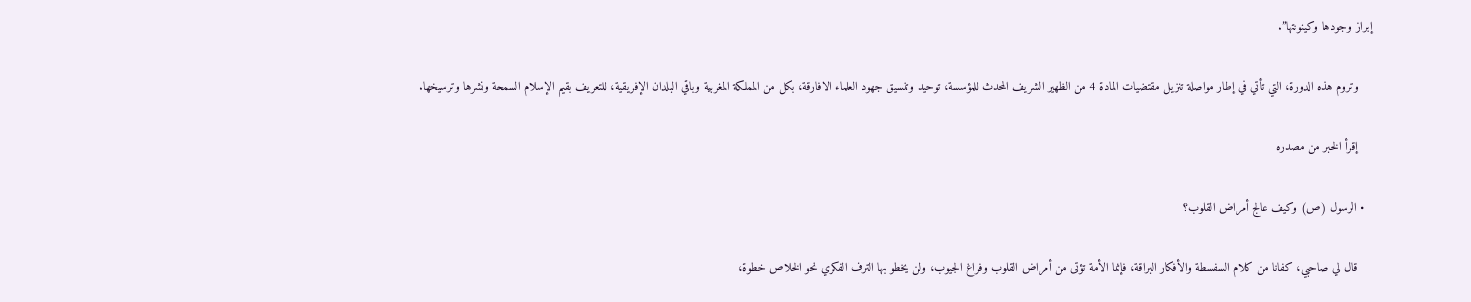إبراز وجودها وكينونتها”.

    وتروم هذه الدورة، التي تأتي في إطار مواصلة تنزيل مقتضيات المادة 4 من الظهير الشريف المحدث للمؤسسة، توحيد وتنسيق جهود العلماء الافارقة، بكل من المملكة المغربية وباقي البلدان الإفريقية، للتعريف بقيم الإسلام السمحة ونشرها وترسيخها.

    إقرأ الخبر من مصدره

  • الرسول (ص) وكيف عالج أمراض القلوب؟

    قال لي صاحبي، كفانا من كلام السفسطة والأفكار البراقة، فإنما الأمة تؤتى من أمراض القلوب وفراغ الجيوب، ولن يخطو بها الترف الفكري نحو الخلاص خطوة،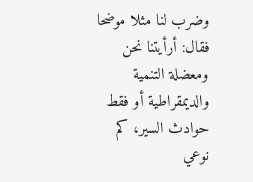وضرب لنا مثلا موضحا فقال: أرأيتنا نحن ومعضلة التنمية والديمقراطية أو فقط حوادث السير، كم نوعي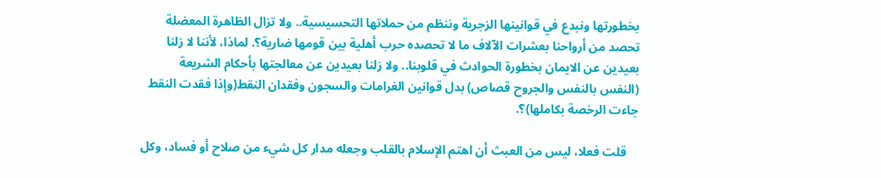بخطورتها ونبدع في قوانينها الزجرية وننظم من حملاتها التحسيسية.. ولا تزال الظاهرة المعضلة تحصد من أرواحنا بعشرات الآلاف ما لا تحصده حرب أهلية بين قومها ضارية؟. لماذا، لأننا لا زلنا بعيدين عن الايمان بخطورة الحوادث في قلوبنا.. ولا زلنا بعيدين عن معالجتها بأحكام الشريعة (النفس بالنفس والجروح قصاص) بدل قوانين الغرامات والسجون وفقدان النقط(وإذا فقدت النقط جاءت الرخصة بكاملها)؟.

    قلت فعلا، ليس من العبث أن اهتم الإسلام بالقلب وجعله مدار كل شيء من صلاح أو فساد، وكل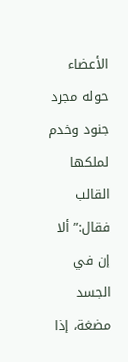الأعضاء حوله مجرد جنود وخدم لملكها القالب فقال:” ألا إن في الجسد مضغة، إذا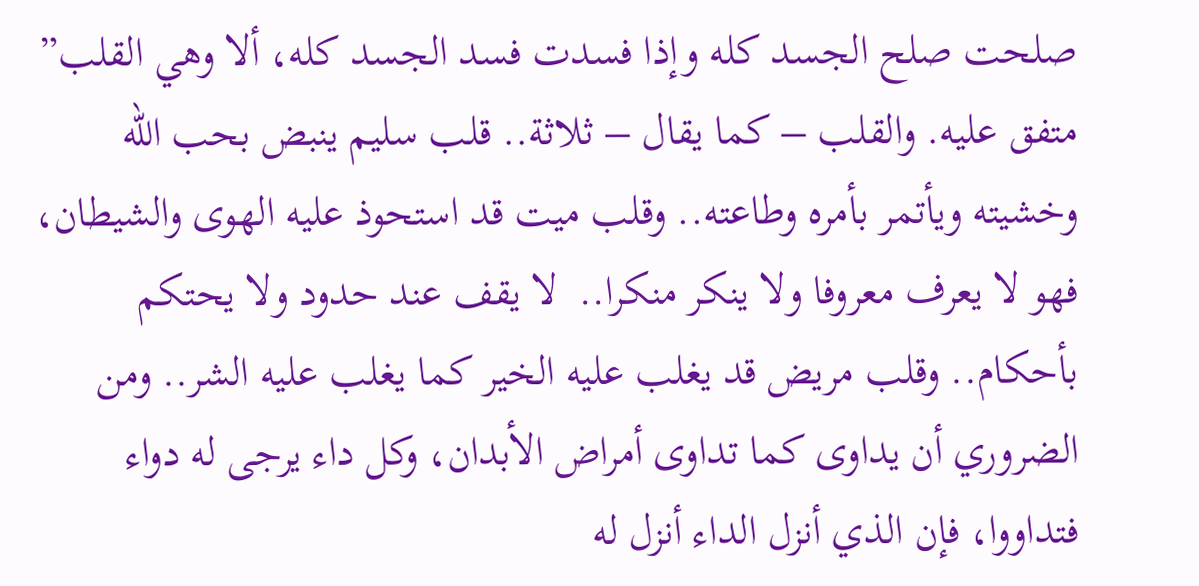صلحت صلح الجسد كله وإذا فسدت فسد الجسد كله، ألا وهي القلب” متفق عليه. والقلب – كما يقال – ثلاثة.. قلب سليم ينبض بحب الله وخشيته ويأتمر بأمره وطاعته.. وقلب ميت قد استحوذ عليه الهوى والشيطان، فهو لا يعرف معروفا ولا ينكر منكرا..  لا يقف عند حدود ولا يحتكم بأحكام.. وقلب مريض قد يغلب عليه الخير كما يغلب عليه الشر.. ومن الضروري أن يداوى كما تداوى أمراض الأبدان، وكل داء يرجى له دواء فتداووا، فإن الذي أنزل الداء أنزل له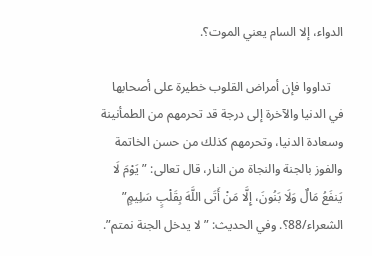الدواء، إلا السام يعني الموت؟.

    تداووا فإن أمراض القلوب خطيرة على أصحابها في الدنيا والآخرة إلى درجة قد تحرمهم من الطمأنينة وسعادة الدنيا، وتحرمهم كذلك من حسن الخاتمة والفوز بالجنة والنجاة من النار، قال تعالى: ” يَوْمَ لَا يَنفَعُ مَالٌ وَلَا بَنُونَ، إِلَّا مَنْ أَتَى اللَّهَ بِقَلْبٍ سَلِيمٍ” الشعراء/88؟. وفي الحديث: ” لا يدخل الجنة نمتم”.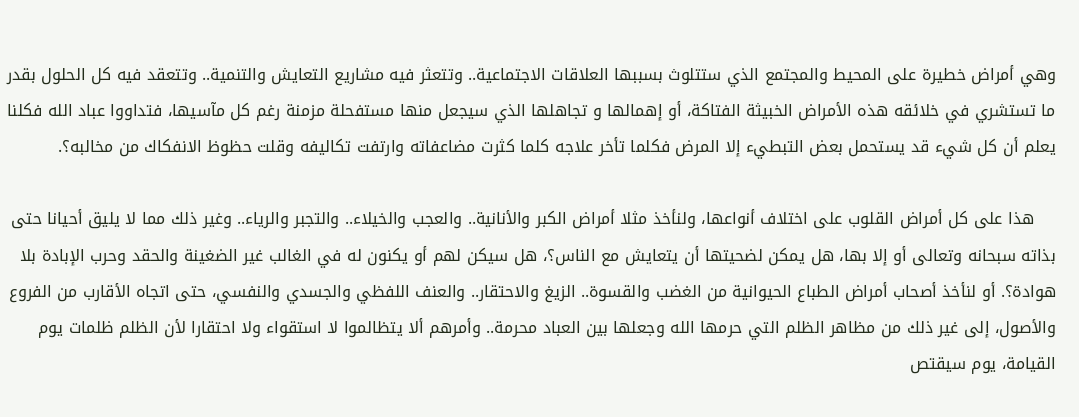وهي أمراض خطيرة على المحيط والمجتمع الذي ستتلوث بسببها العلاقات الاجتماعية.. وتتعثر فيه مشاريع التعايش والتنمية.. وتتعقد فيه كل الحلول بقدر ما تستشري في خلائقه هذه الأمراض الخبيثة الفتاكة، أو إهمالها و تجاهلها الذي سيجعل منها مستفحلة مزمنة رغم كل مآسيها، فتداووا عباد الله فكلنا يعلم أن كل شيء قد يستحمل بعض التبطيء إلا المرض فكلما تأخر علاجه كلما كثرت مضاعفاته وارتفت تكاليفه وقلت حظوظ الانفكاك من مخالبه؟.

    هذا على كل أمراض القلوب على اختلاف أنواعها، ولنأخذ مثلا أمراض الكبر والأنانية.. والعجب والخيلاء.. والتجبر والرياء.. وغير ذلك مما لا يليق أحيانا حتى بذاته سبحانه وتعالى أو إلا بها، هل يمكن لضحيتها أن يتعايش مع الناس؟، هل سيكن لهم أو يكنون له في الغالب غير الضغينة والحقد وحرب الإبادة بلا هوادة؟. أو لنأخذ أصحاب أمراض الطباع الحيوانية من الغضب والقسوة.. الزيغ والاحتقار.. والعنف اللفظي والجسدي والنفسي، حتى اتجاه الأقارب من الفروع والأصول، إلى غير ذلك من مظاهر الظلم التي حرمها الله وجعلها بين العباد محرمة.. وأمرهم ألا يتظالموا لا استقواء ولا احتقارا لأن الظلم ظلمات يوم القيامة، يوم سيقتص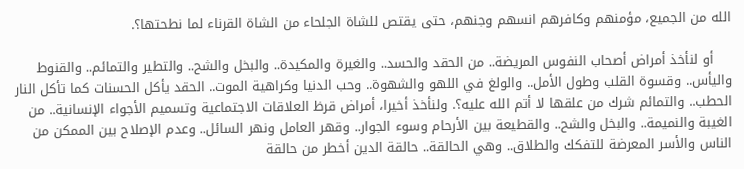الله من الجميع، مؤمنهم وكافرهم انسهم وجنهم، حتى يقتص للشاة الجلحاء من الشاة القرناء لما نطحتها؟.

    أو لنأخذ أمراض أصحاب النفوس المريضة.. من الحقد والحسد.. والغيرة والمكيدة.. والبخل والشح.. والتطير والتمائم.. والقنوط واليأس.. وقسوة القلب وطول الأمل.. والولغ في اللهو والشهوة.. وحب الدنيا وكراهية الموت.. الحقد يأكل الحسنات كما تأكل النار الحطب.. والتمائم شرك من علقها لا أتم الله عليه؟. ولنأخذ أخيرا، أمراض قرظ العلاقات الاجتماعية وتسميم الأجواء الإنسانية.. من الغيبة والنميمة.. والبخل والشح.. والقطيعة بين الأرحام وسوء الجوار.. وقهر العامل ونهر السائل.. وعدم الإصلاح بين الممكن من الناس والأسر المعرضة للتفكك والطلاق.. وهي الحالقة.. حالقة الدين أخطر من حالقة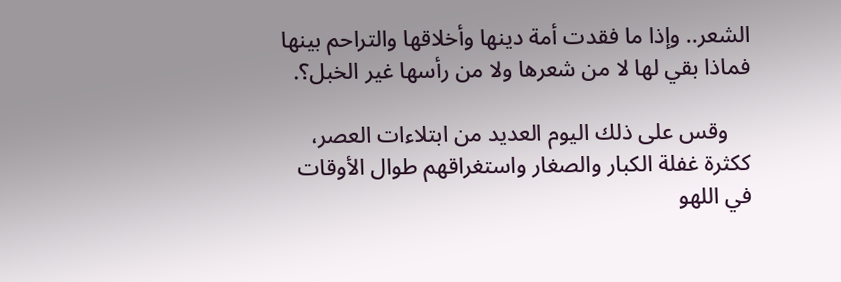الشعر.. وإذا ما فقدت أمة دينها وأخلاقها والتراحم بينها فماذا بقي لها لا من شعرها ولا من رأسها غير الخبل؟.

    وقس على ذلك اليوم العديد من ابتلاءات العصر، ككثرة غفلة الكبار والصغار واستغراقهم طوال الأوقات في اللهو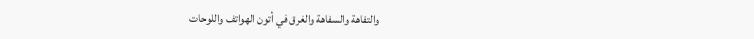والتفاهة والسفاهة والغرق في أتون الهواتف واللوحات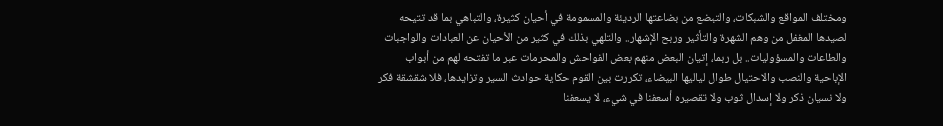ومختلف المواقع والشبكات، والتبضع من بضاعتها الرديئة والمسمومة في أحيان كثيرة، والتباهي بما قد تتيحه لصيدها المغفل من وهم الشهرة والتأثير وربح الإشهار.. والتلهي بذلك في كثير من الأحيان عن العبادات والواجبات والطاعات والمسؤوليات.. بل ربما، إتيان البعض منهم بعض الفواحش والمحرمات عبر ما تفتحه لهم من أبواب الإباحية والنصب والاحتيال طوال لياليها البيضاء، تكررت بين القوم حكاية حوادث السير وتزايدها، فلا شقشقة فكر ولا نسيان ذكر ولا إسدال ثوب ولا تقصيره أسعفنا في شيء، لا يسعفنا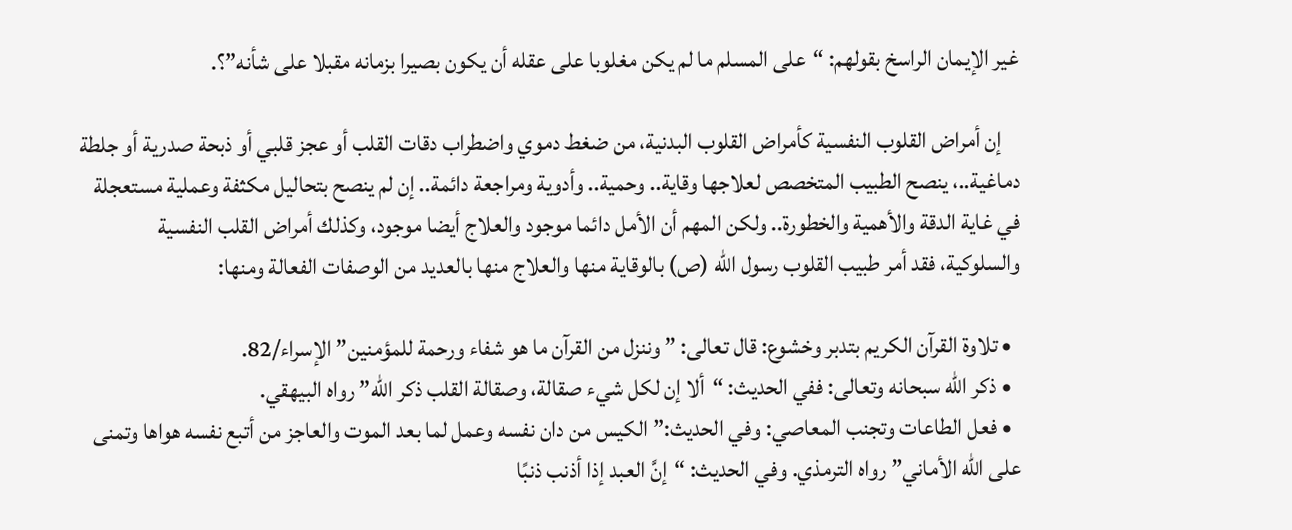غير الإيمان الراسخ بقولهم: “على المسلم ما لم يكن مغلوبا على عقله أن يكون بصيرا بزمانه مقبلا على شأنه”؟.

    إن أمراض القلوب النفسية كأمراض القلوب البدنية، من ضغط دموي واضطراب دقات القلب أو عجز قلبي أو ذبحة صدرية أو جلطة دماغية..، ينصح الطبيب المتخصص لعلاجها وقاية.. وحمية.. وأدوية ومراجعة دائمة.. إن لم ينصح بتحاليل مكثفة وعملية مستعجلة في غاية الدقة والأهمية والخطورة.. ولكن المهم أن الأمل دائما موجود والعلاج أيضا موجود، وكذلك أمراض القلب النفسية والسلوكية، فقد أمر طبيب القلوب رسول الله (ص) بالوقاية منها والعلاج منها بالعديد من الوصفات الفعالة ومنها:

  • تلاوة القرآن الكريم بتدبر وخشوع: قال تعالى: ” وننزل من القرآن ما هو شفاء ورحمة للمؤمنين” الإسراء/82.
  • ذكر الله سبحانه وتعالى: ففي الحديث: “ألا إن لكل شيء صقالة، وصقالة القلب ذكر الله” رواه البيهقي.
  • فعل الطاعات وتجنب المعاصي: وفي الحديث:” الكيس من دان نفسه وعمل لما بعد الموت والعاجز من أتبع نفسه هواها وتمنى على الله الأماني” رواه الترمذي. وفي الحديث: “إنَّ العبد إذا أذنب ذنبًا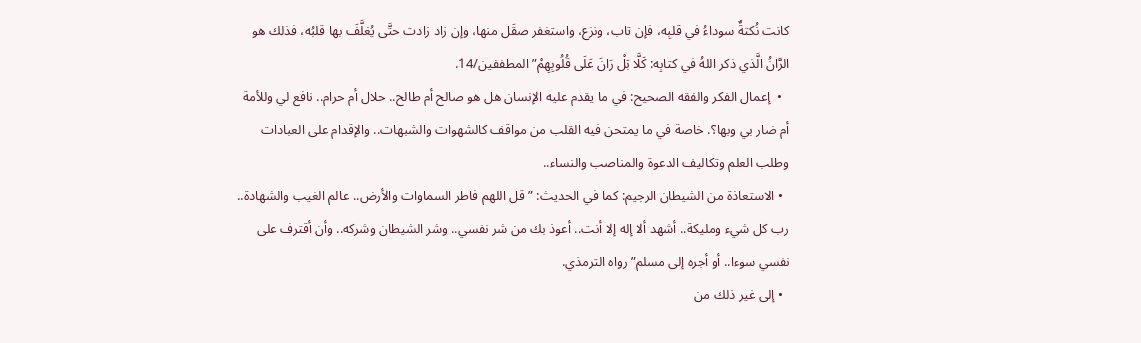كانت نُكتةٌ سوداءُ في قلبِه، فإن تاب، ونزع، واستغفر صقَل منها، وإن زاد زادت حتَّى يُغلَّفَ بها قلبُه، فذلك هو الرَّانُ الَّذي ذكر اللهُ في كتابِه: كَلَّا بَلْ رَانَ عَلَى قُلُوبِهِمْ” المطففين/14.
  •  إعمال الفكر والفقه الصحيح: في ما يقدم عليه الإنسان هل هو صالح أم طالح.. حلال أم حرام.. نافع لي وللأمة أم ضار بي وبها؟. خاصة في ما يمتحن فيه القلب من مواقف كالشهوات والشبهات.. والإقدام على العبادات وطلب العلم وتكاليف الدعوة والمناصب والنساء..
  • الاستعاذة من الشيطان الرجيم: كما في الحديث: ” قل اللهم فاطر السماوات والأرض.. عالم الغيب والشهادة.. رب كل شيء ومليكة.. أشهد ألا إله إلا أنت.. أعوذ بك من شر نفسي.. وشر الشيطان وشركه.. وأن أقترف على نفسي سوءا.. أو أجره إلى مسلم” رواه الترمذي.
  • إلى غير ذلك من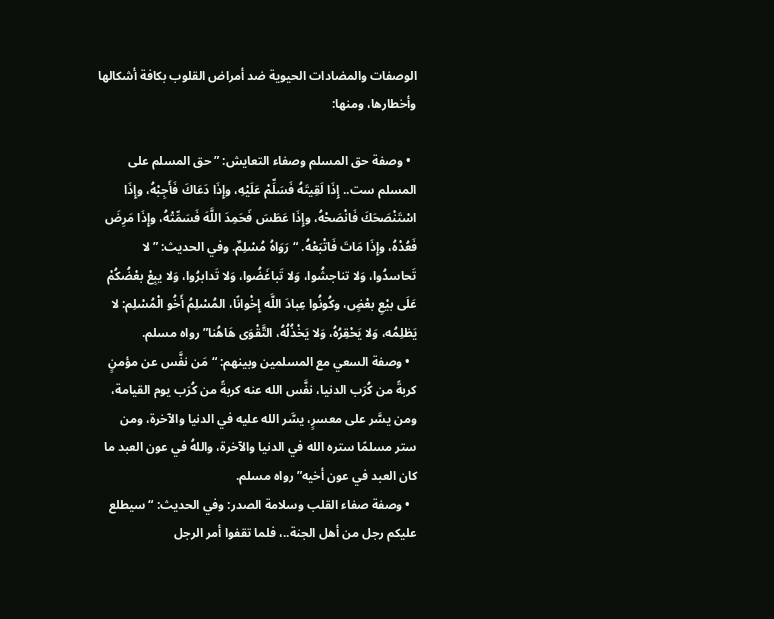الوصفات والمضادات الحيوية ضد أمراض القلوب بكافة أشكالها وأخطارها، ومنها:

  • وصفة حق المسلم وصفاء التعايش: ” حق المسلم على المسلم ست.. إِذَا لَقِيتَهُ فَسَلِّمْ عَلَيْهِ، وإِذَا دَعَاكَ فَأَجِبْهُ، وإِذَا اسْتَنْصَحَكَ فَانْصَحْهُ، وإِذَا عَطَسَ فَحَمِدَ اللَّهَ فَسَمِّتْهُ، وإِذَا مَرِضَ فَعُدْهُ، وإِذَا مَاتَ فَاتْبَعْهُ. “رَوَاهُ مُسْلِمٌ. وفي الحديث: ” لا تَحاسدُوا، وَلا تناجشُوا، وَلا تَباغَضُوا، وَلا تَدابرُوا، وَلا يبِعْ بعْضُكُمْ عَلَى بيْعِ بعْضٍ، وكُونُوا عِبادَ اللَّه إِخْوانًا، المُسْلِمُ أَخُو الْمُسْلِم: لا يَظلِمُه، وَلا يَحْقِرُهُ، وَلا يَخْذُلُهُ، التَّقْوَى هَاهُنا” رواه مسلم.
  • وصفة السعي مع المسلمين وبينهم: “مَن نفَّس عن مؤمنٍ كربةً من كُرَب الدنيا، نفَّس الله عنه كربةً من كُرَب يوم القيامة، ومن يسَّر على معسرٍ، يسَّر الله عليه في الدنيا والآخرة، ومن ستر مسلمًا ستره الله في الدنيا والآخرة، واللهُ في عون العبد ما كان العبد في عون أخيه” رواه مسلم.
  • وصفة صفاء القلب وسلامة الصدر: وفي الحديث: “سيطلع عليكم رجل من أهل الجنة..، فلما تقفوا أمر الرجل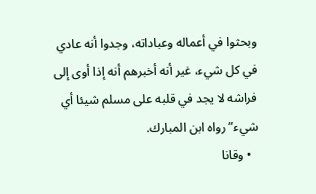وبحثوا في أعماله وعباداته، وجدوا أنه عادي في كل شيء، غير أنه أخبرهم أنه إذا أوى إلى فراشه لا يجد في قلبه على مسلم شيئا أي شيء” رواه ابن المبارك.
  • وقانا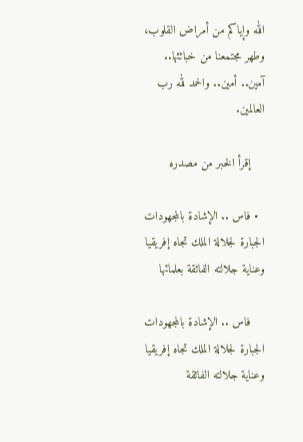الله وإياكم من أمراض القلوب، وطهر مجتمعنا من خبائثها.. آمين.. أمين.. والحمد لله رب العالمين.

    إقرأ الخبر من مصدره

  • فاس .. الإشادة بالمجهودات الجبارة لجلالة الملك تجاه إفريقيا وعناية جلالته الفائقة بعلمائها

    فاس .. الإشادة بالمجهودات الجبارة لجلالة الملك تجاه إفريقيا وعناية جلالته الفائقة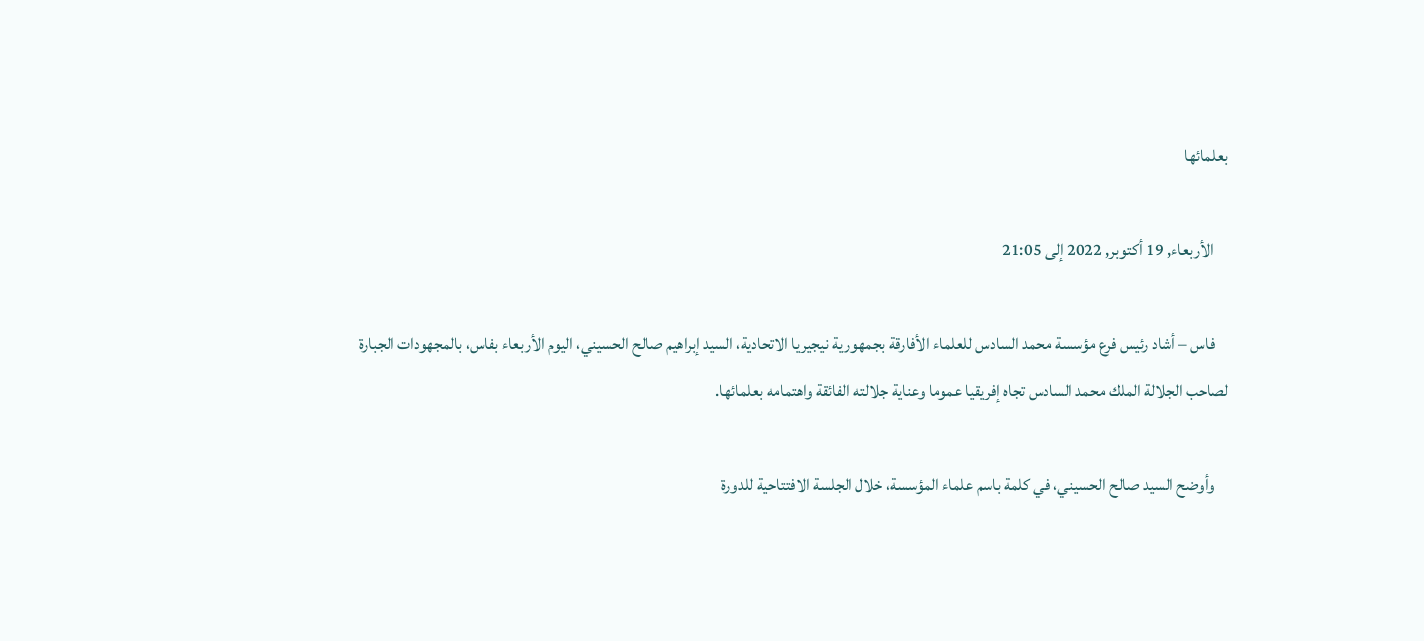بعلمائها

    الأربعاء, 19 أكتوبر, 2022 إلى 21:05

    فاس – أشاد رئيس فرع مؤسسة محمد السادس للعلماء الأفارقة بجمهورية نيجيريا الاتحادية، السيد إبراهيم صالح الحسيني، اليوم الأربعاء بفاس، بالمجهودات الجبارة لصاحب الجلالة الملك محمد السادس تجاه إفريقيا عموما وعناية جلالته الفائقة واهتمامه بعلمائها.

    وأوضح السيد صالح الحسيني، في كلمة باسم علماء المؤسسة، خلال الجلسة الافتتاحية للدورة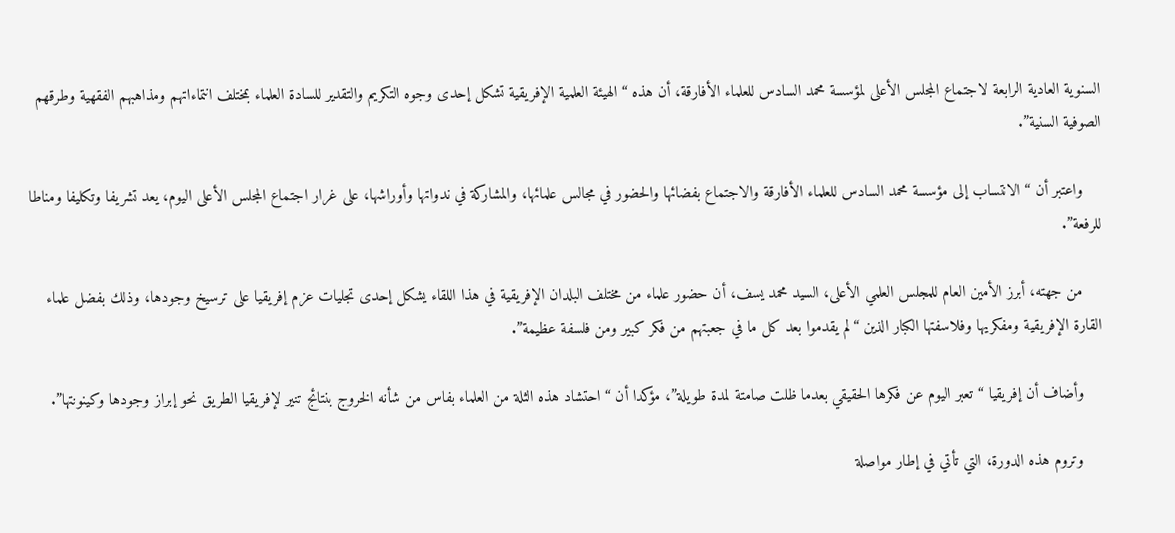السنوية العادية الرابعة لاجتماع المجلس الأعلى لمؤسسة محمد السادس للعلماء الأفارقة، أن هذه “الهيئة العلمية الإفريقية تشكل إحدى وجوه التكريم والتقدير للسادة العلماء بمختلف انتماءاتهم ومذاهبهم الفقهية وطرقهم الصوفية السنية”.

    واعتبر أن “الانتساب إلى مؤسسة محمد السادس للعلماء الأفارقة والاجتماع بفضائها والحضور في مجالس علمائها، والمشاركة في ندواتها وأوراشها، على غرار اجتماع المجلس الأعلى اليوم، يعد تشريفا وتكليفا ومناطا للرفعة”.

    من جهته، أبرز الأمين العام للمجلس العلمي الأعلى، السيد محمد يسف، أن حضور علماء من مختلف البلدان الإفريقية في هذا اللقاء يشكل إحدى تجليات عزم إفريقيا على ترسيخ وجودها، وذلك بفضل علماء القارة الإفريقية ومفكريها وفلاسفتها الكبار الذين “لم يقدموا بعد كل ما في جعبتهم من فكر كبير ومن فلسفة عظيمة”.

    وأضاف أن إفريقيا “تعبر اليوم عن فكرها الحقيقي بعدما ظلت صامتة لمدة طويلة”، مؤكدا أن “احتشاد هذه الثلة من العلماء بفاس من شأنه الخروج بنتائج تنير لإفريقيا الطريق نحو إبراز وجودها وكينونتها”.

    وتروم هذه الدورة، التي تأتي في إطار مواصلة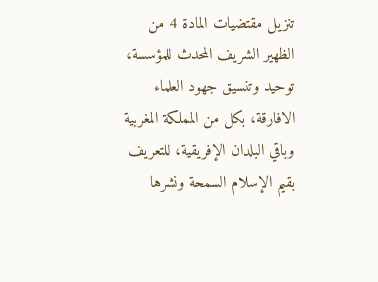تنزيل مقتضيات المادة 4 من الظهير الشريف المحدث للمؤسسة، توحيد وتنسيق جهود العلماء الافارقة، بكل من المملكة المغربية وباقي البلدان الإفريقية، للتعريف بقيم الإسلام السمحة ونشرها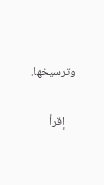وترسيخها.

    إقرأ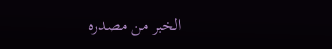الخبر من مصدره